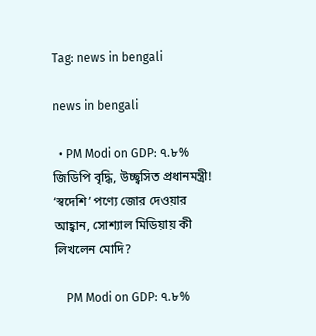Tag: news in bengali

news in bengali

  • PM Modi on GDP: ৭.৮% জিডিপি বৃদ্ধি, উচ্ছ্বসিত প্রধানমন্ত্রী! ‘স্বদেশি’ পণ্যে জোর দেওয়ার আহ্বান, সোশ্যাল মিডিয়ায় কী লিখলেন মোদি?

    PM Modi on GDP: ৭.৮%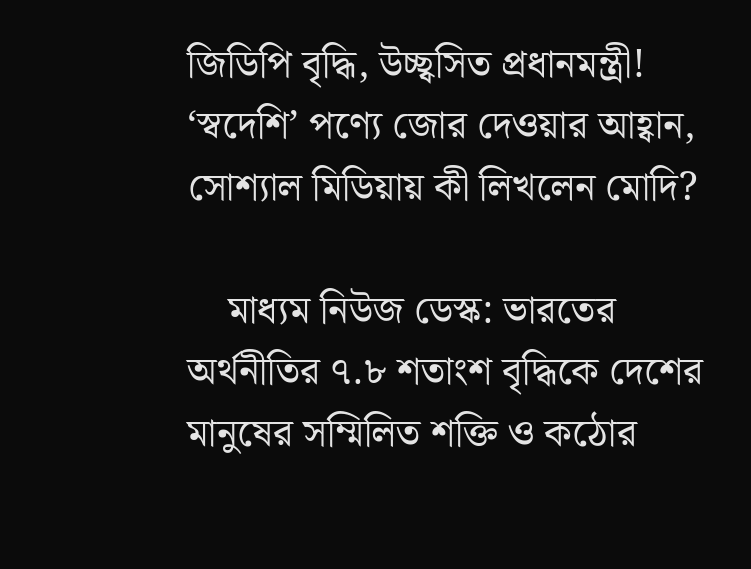জিডিপি বৃদ্ধি, উচ্ছ্বসিত প্রধানমন্ত্রী! ‘স্বদেশি’ পণ্যে জোর দেওয়ার আহ্বান, সোশ্যাল মিডিয়ায় কী লিখলেন মোদি?

    মাধ্যম নিউজ ডেস্ক: ভারতের অর্থনীতির ৭.৮ শতাংশ বৃদ্ধিকে দেশের মানুষের সম্মিলিত শক্তি ও কঠোর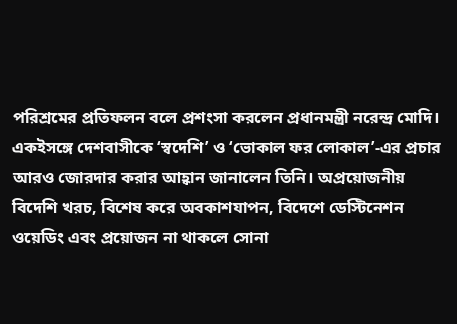পরিশ্রমের প্রতিফলন বলে প্রশংসা করলেন প্রধানমন্ত্রী নরেন্দ্র মোদি। একইসঙ্গে দেশবাসীকে ‘স্বদেশি’ ও ‘ভোকাল ফর লোকাল’-এর প্রচার আরও জোরদার করার আহ্বান জানালেন তিনি। অপ্রয়োজনীয় বিদেশি খরচ, বিশেষ করে অবকাশযাপন, বিদেশে ডেস্টিনেশন ওয়েডিং এবং প্রয়োজন না থাকলে সোনা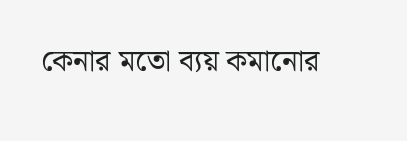কেনার মতো ব্যয় কমানোর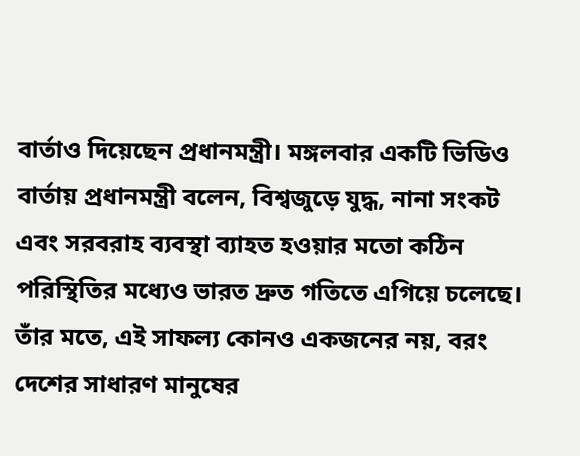বার্তাও দিয়েছেন প্রধানমন্ত্রী। মঙ্গলবার একটি ভিডিও বার্তায় প্রধানমন্ত্রী বলেন, বিশ্বজুড়ে যুদ্ধ, নানা সংকট এবং সরবরাহ ব্যবস্থা ব্যাহত হওয়ার মতো কঠিন পরিস্থিতির মধ্যেও ভারত দ্রুত গতিতে এগিয়ে চলেছে। তাঁর মতে, এই সাফল্য কোনও একজনের নয়, বরং দেশের সাধারণ মানুষের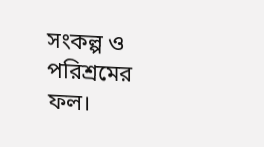সংকল্প ও পরিশ্রমের ফল।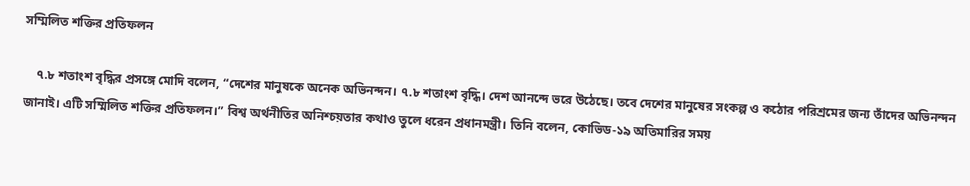সম্মিলিত শক্তির প্রতিফলন

    ৭.৮ শতাংশ বৃদ্ধির প্রসঙ্গে মোদি বলেন, “দেশের মানুষকে অনেক অভিনন্দন। ৭.৮ শতাংশ বৃদ্ধি। দেশ আনন্দে ভরে উঠেছে। তবে দেশের মানুষের সংকল্প ও কঠোর পরিশ্রমের জন্য তাঁদের অভিনন্দন জানাই। এটি সম্মিলিত শক্তির প্রতিফলন।” বিশ্ব অর্থনীতির অনিশ্চয়তার কথাও তুলে ধরেন প্রধানমন্ত্রী। তিনি বলেন, কোভিড-১৯ অতিমারির সময়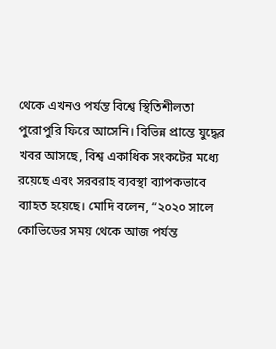থেকে এখনও পর্যন্ত বিশ্বে স্থিতিশীলতা পুরোপুরি ফিরে আসেনি। বিভিন্ন প্রান্তে যুদ্ধের খবর আসছে, বিশ্ব একাধিক সংকটের মধ্যে রয়েছে এবং সরবরাহ ব্যবস্থা ব্যাপকভাবে ব্যাহত হয়েছে। মোদি বলেন, “২০২০ সালে কোভিডের সময় থেকে আজ পর্যন্ত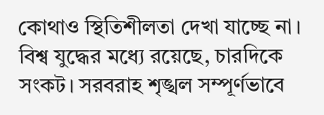কোথাও স্থিতিশীলতা দেখা যাচ্ছে না। বিশ্ব যুদ্ধের মধ্যে রয়েছে, চারদিকে সংকট। সরবরাহ শৃঙ্খল সম্পূর্ণভাবে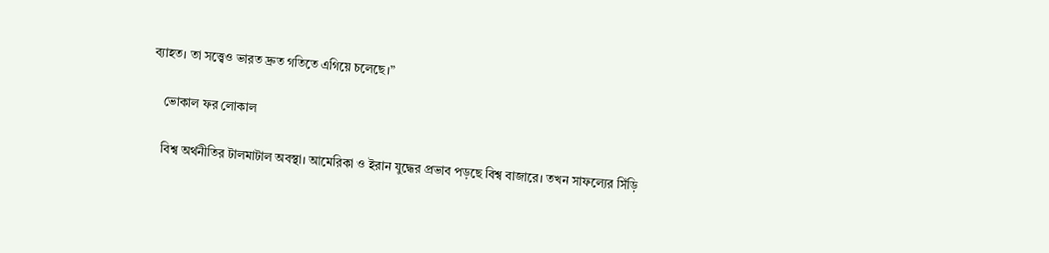ব্যাহত। তা সত্ত্বেও ভারত দ্রুত গতিতে এগিয়ে চলেছে।”

    ভোকাল ফর লোকাল

    বিশ্ব অর্থনীতির টালমাটাল অবস্থা। আমেরিকা ও ইরান যুদ্ধের প্রভাব পড়ছে বিশ্ব বাজারে। তখন সাফল্যের সিঁড়ি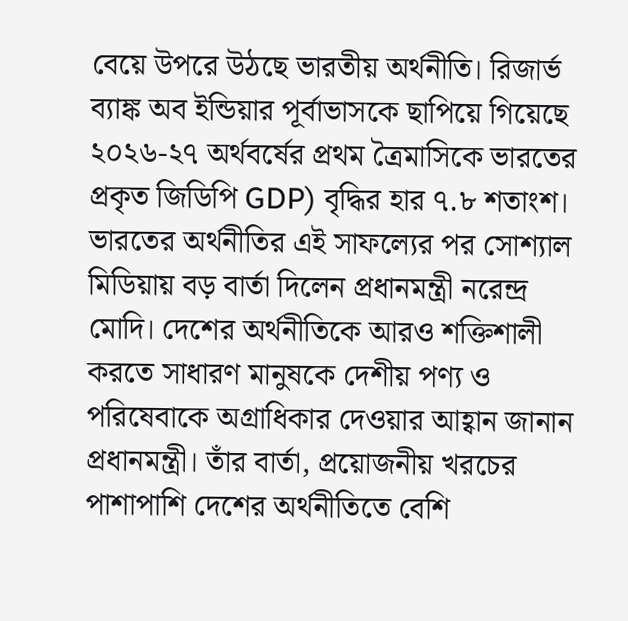বেয়ে উপরে উঠছে ভারতীয় অর্থনীতি। রিজার্ভ ব্যাঙ্ক অব ইন্ডিয়ার পূর্বাভাসকে ছাপিয়ে গিয়েছে ২০২৬-২৭ অর্থবর্ষের প্রথম ত্রৈমাসিকে ভারতের প্রকৃত জিডিপি GDP) বৃদ্ধির হার ৭.৮ শতাংশ। ভারতের অর্থনীতির এই সাফল্যের পর সোশ্যাল মিডিয়ায় বড় বার্তা দিলেন প্রধানমন্ত্রী নরেন্দ্র মোদি। দেশের অর্থনীতিকে আরও শক্তিশালী করতে সাধারণ মানুষকে দেশীয় পণ্য ও পরিষেবাকে অগ্রাধিকার দেওয়ার আহ্বান জানান প্রধানমন্ত্রী। তাঁর বার্তা, প্রয়োজনীয় খরচের পাশাপাশি দেশের অর্থনীতিতে বেশি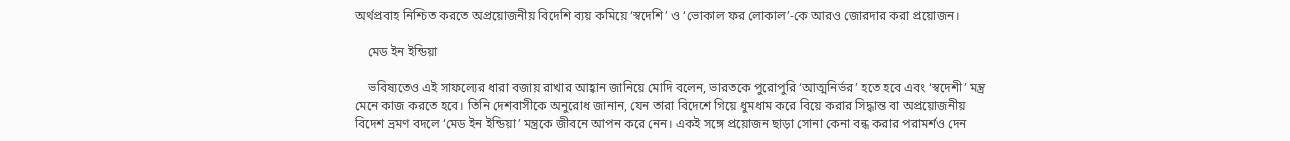অর্থপ্রবাহ নিশ্চিত করতে অপ্রয়োজনীয় বিদেশি ব্যয় কমিয়ে ‘স্বদেশি’ ও ‘ভোকাল ফর লোকাল’-কে আরও জোরদার করা প্রয়োজন।

    মেড ইন ইন্ডিয়া

    ভবিষ্যতেও এই সাফল্যের ধারা বজায় রাখার আহ্বান জানিয়ে মোদি বলেন, ভারতকে পুরোপুরি ‘আত্মনির্ভর’ হতে হবে এবং ‘স্বদেশী’ মন্ত্র মেনে কাজ করতে হবে। তিনি দেশবাসীকে অনুরোধ জানান, যেন তারা বিদেশে গিয়ে ধুমধাম করে বিয়ে করার সিদ্ধান্ত বা অপ্রয়োজনীয় বিদেশ ভ্রমণ বদলে ‘মেড ইন ইন্ডিয়া’ মন্ত্রকে জীবনে আপন করে নেন। একই সঙ্গে প্রয়োজন ছাড়া সোনা কেনা বন্ধ করার পরামর্শও দেন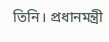তিনি। প্রধানমন্ত্রী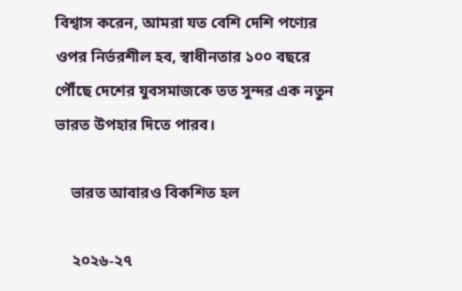বিশ্বাস করেন, আমরা যত বেশি দেশি পণ্যের ওপর নির্ভরশীল হব, স্বাধীনতার ১০০ বছরে পৌঁছে দেশের যুবসমাজকে তত সুন্দর এক নতুন ভারত উপহার দিতে পারব।

    ভারত আবারও বিকশিত হল

    ২০২৬-২৭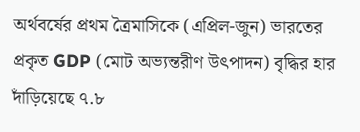অর্থবর্ষের প্রথম ত্রৈমাসিকে (এপ্রিল-জুন) ভারতের প্রকৃত GDP (মোট অভ্যন্তরীণ উৎপাদন) বৃদ্ধির হার দাঁড়িয়েছে ৭.৮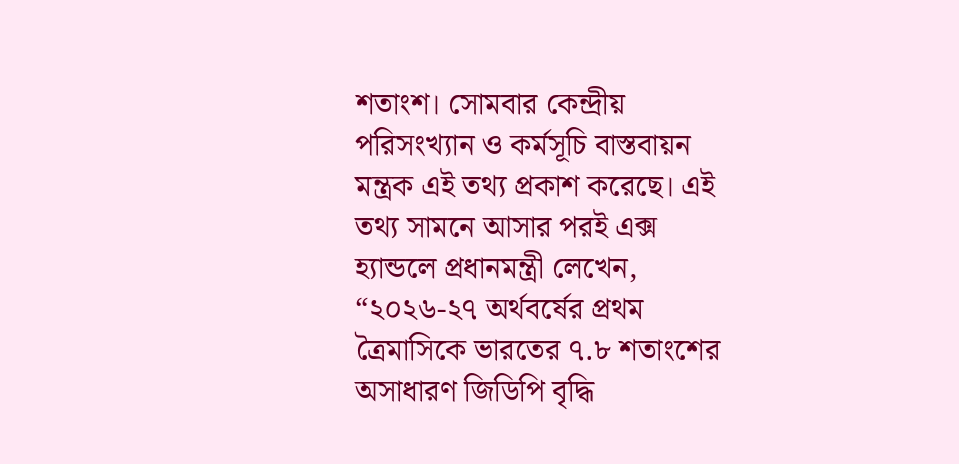শতাংশ। সোমবার কেন্দ্রীয় পরিসংখ্যান ও কর্মসূচি বাস্তবায়ন মন্ত্রক এই তথ্য প্রকাশ করেছে। এই তথ্য সামনে আসার পরই এক্স হ্যান্ডলে প্রধানমন্ত্রী লেখেন, “২০২৬-২৭ অর্থবর্ষের প্রথম ত্রৈমাসিকে ভারতের ৭.৮ শতাংশের অসাধারণ জিডিপি বৃদ্ধি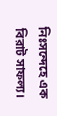নিঃসন্দেহে এক বিরাট সাফল্য।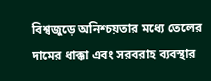বিশ্বজুড়ে অনিশ্চয়তার মধ্যে তেলের দামের ধাক্কা এবং সরবরাহ ব্যবস্থার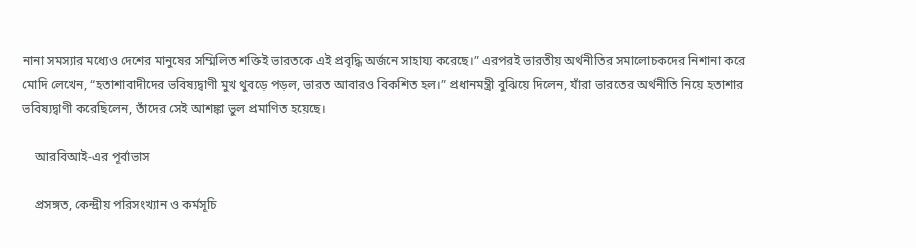নানা সমস্যার মধ্যেও দেশের মানুষের সম্মিলিত শক্তিই ভারতকে এই প্রবৃদ্ধি অর্জনে সাহায্য করেছে।” এরপরই ভারতীয় অর্থনীতির সমালোচকদের নিশানা করে মোদি লেখেন, “হতাশাবাদীদের ভবিষ্যদ্বাণী মুখ থুবড়ে পড়ল, ভারত আবারও বিকশিত হল।” প্রধানমন্ত্রী বুঝিয়ে দিলেন, যাঁরা ভারতের অর্থনীতি নিয়ে হতাশার ভবিষ্যদ্বাণী করেছিলেন, তাঁদের সেই আশঙ্কা ভুল প্রমাণিত হয়েছে।

    আরবিআই-এর পূর্বাভাস

    প্রসঙ্গত, কেন্দ্রীয় পরিসংখ্যান ও কর্মসূচি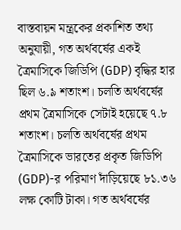বাস্তবায়ন মন্ত্রকের প্রকাশিত তথ্য অনুযায়ী, গত অর্থবর্ষের একই ত্রৈমাসিকে জিডিপি (GDP) বৃদ্ধির হার ছিল ৬.৯ শতাংশ। চলতি অর্থবর্ষের প্রথম ত্রৈমাসিকে সেটাই হয়েছে ৭.৮ শতাংশ। চলতি অর্থবর্ষের প্রথম ত্রৈমাসিকে ভারতের প্রকৃত জিডিপি (GDP)-র পরিমাণ দাঁড়িয়েছে ৮১.৩৬ লক্ষ কোটি টাকা। গত অর্থবর্ষের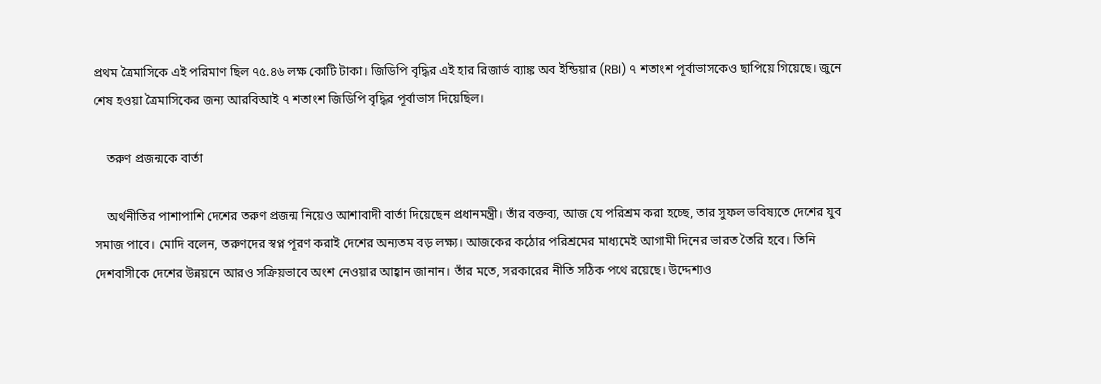প্রথম ত্রৈমাসিকে এই পরিমাণ ছিল ৭৫.৪৬ লক্ষ কোটি টাকা। জিডিপি বৃদ্ধির এই হার রিজার্ভ ব্যাঙ্ক অব ইন্ডিয়ার (RBI) ৭ শতাংশ পূর্বাভাসকেও ছাপিয়ে গিয়েছে। জুনে শেষ হওয়া ত্রৈমাসিকের জন্য আরবিআই ৭ শতাংশ জিডিপি বৃদ্ধির পূর্বাভাস দিয়েছিল।

    তরুণ প্রজন্মকে বার্তা

    অর্থনীতির পাশাপাশি দেশের তরুণ প্রজন্ম নিয়েও আশাবাদী বার্তা দিয়েছেন প্রধানমন্ত্রী। তাঁর বক্তব্য, আজ যে পরিশ্রম করা হচ্ছে, তার সুফল ভবিষ্যতে দেশের যুব সমাজ পাবে। মোদি বলেন, তরুণদের স্বপ্ন পূরণ করাই দেশের অন্যতম বড় লক্ষ্য। আজকের কঠোর পরিশ্রমের মাধ্যমেই আগামী দিনের ভারত তৈরি হবে। তিনি দেশবাসীকে দেশের উন্নয়নে আরও সক্রিয়ভাবে অংশ নেওয়ার আহ্বান জানান। তাঁর মতে, সরকারের নীতি সঠিক পথে রয়েছে। উদ্দেশ্যও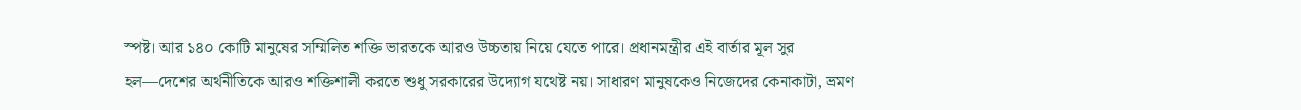স্পষ্ট। আর ১৪০ কোটি মানুষের সম্মিলিত শক্তি ভারতকে আরও উচ্চতায় নিয়ে যেতে পারে। প্রধানমন্ত্রীর এই বার্তার মূল সুর হল—দেশের অর্থনীতিকে আরও শক্তিশালী করতে শুধু সরকারের উদ্যোগ যথেষ্ট নয়। সাধারণ মানুষকেও নিজেদের কেনাকাটা, ভ্রমণ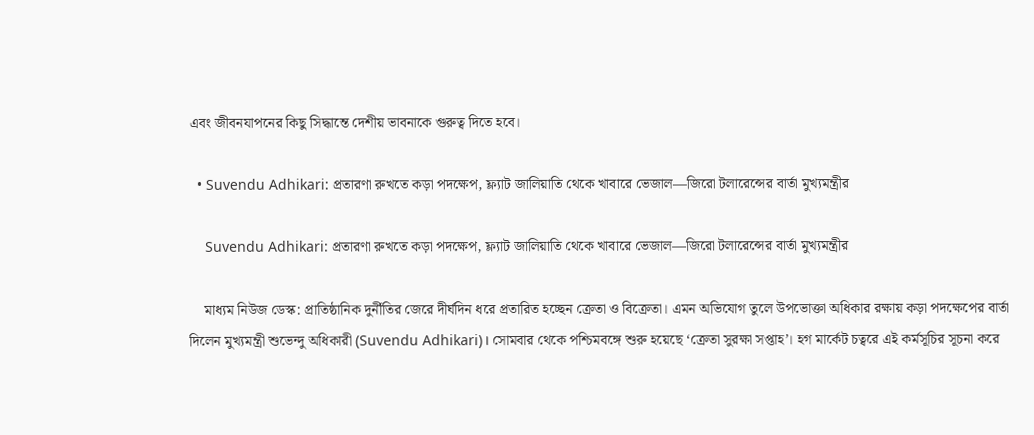এবং জীবনযাপনের কিছু সিদ্ধান্তে দেশীয় ভাবনাকে গুরুত্ব দিতে হবে।

  • Suvendu Adhikari: প্রতারণা রুখতে কড়া পদক্ষেপ, ফ্ল্যাট জালিয়াতি থেকে খাবারে ভেজাল—জিরো টলারেন্সের বার্তা মুখ্যমন্ত্রীর

    Suvendu Adhikari: প্রতারণা রুখতে কড়া পদক্ষেপ, ফ্ল্যাট জালিয়াতি থেকে খাবারে ভেজাল—জিরো টলারেন্সের বার্তা মুখ্যমন্ত্রীর

    মাধ্যম নিউজ ডেস্ক: প্রাতিষ্ঠানিক দুর্নীতির জেরে দীর্ঘদিন ধরে প্রতারিত হচ্ছেন ক্রেতা ও বিক্রেতা। এমন অভিযোগ তুলে উপভোক্তা অধিকার রক্ষায় কড়া পদক্ষেপের বার্তা দিলেন মুখ্যমন্ত্রী শুভেন্দু অধিকারী (Suvendu Adhikari)। সোমবার থেকে পশ্চিমবঙ্গে শুরু হয়েছে ‘ক্রেতা সুরক্ষা সপ্তাহ’। হগ মার্কেট চত্বরে এই কর্মসূচির সূচনা করে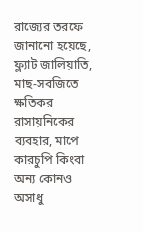রাজ্যের তরফে জানানো হয়েছে, ফ্ল্যাট জালিয়াতি, মাছ-সবজিতে ক্ষতিকর রাসায়নিকের ব্যবহার, মাপে কারচুপি কিংবা অন্য কোনও অসাধু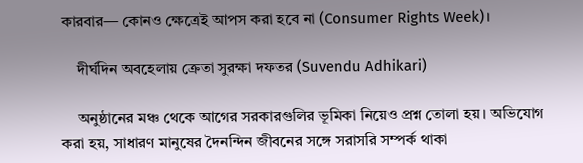কারবার— কোনও ক্ষেত্রেই আপস করা হবে না (Consumer Rights Week)।

    দীর্ঘদিন অবহেলায় ক্রেতা সুরক্ষা দফতর (Suvendu Adhikari)

    অনুষ্ঠানের মঞ্চ থেকে আগের সরকারগুলির ভূমিকা নিয়েও প্রশ্ন তোলা হয়। অভিযোগ করা হয়, সাধারণ মানুষের দৈনন্দিন জীবনের সঙ্গে সরাসরি সম্পর্ক থাকা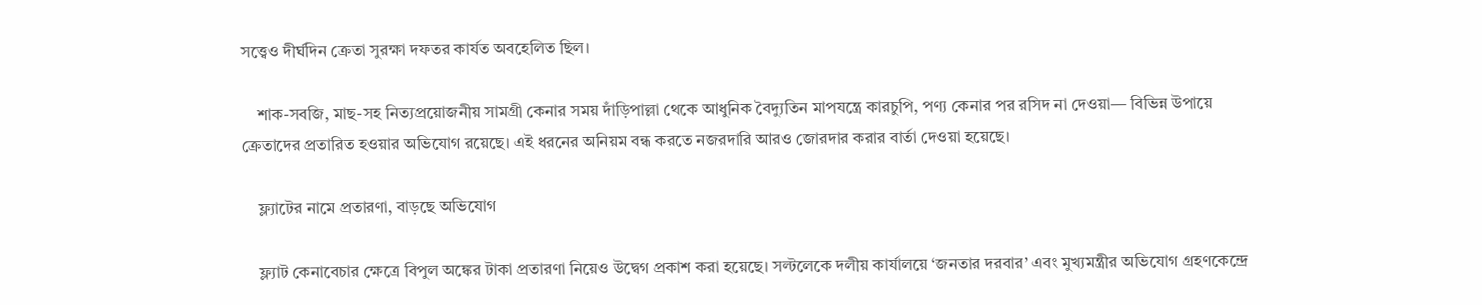সত্ত্বেও দীর্ঘদিন ক্রেতা সুরক্ষা দফতর কার্যত অবহেলিত ছিল।

    শাক-সবজি, মাছ-সহ নিত্যপ্রয়োজনীয় সামগ্রী কেনার সময় দাঁড়িপাল্লা থেকে আধুনিক বৈদ্যুতিন মাপযন্ত্রে কারচুপি, পণ্য কেনার পর রসিদ না দেওয়া— বিভিন্ন উপায়ে ক্রেতাদের প্রতারিত হওয়ার অভিযোগ রয়েছে। এই ধরনের অনিয়ম বন্ধ করতে নজরদারি আরও জোরদার করার বার্তা দেওয়া হয়েছে।

    ফ্ল্যাটের নামে প্রতারণা, বাড়ছে অভিযোগ

    ফ্ল্যাট কেনাবেচার ক্ষেত্রে বিপুল অঙ্কের টাকা প্রতারণা নিয়েও উদ্বেগ প্রকাশ করা হয়েছে। সল্টলেকে দলীয় কার্যালয়ে ‘জনতার দরবার’ এবং মুখ্যমন্ত্রীর অভিযোগ গ্রহণকেন্দ্রে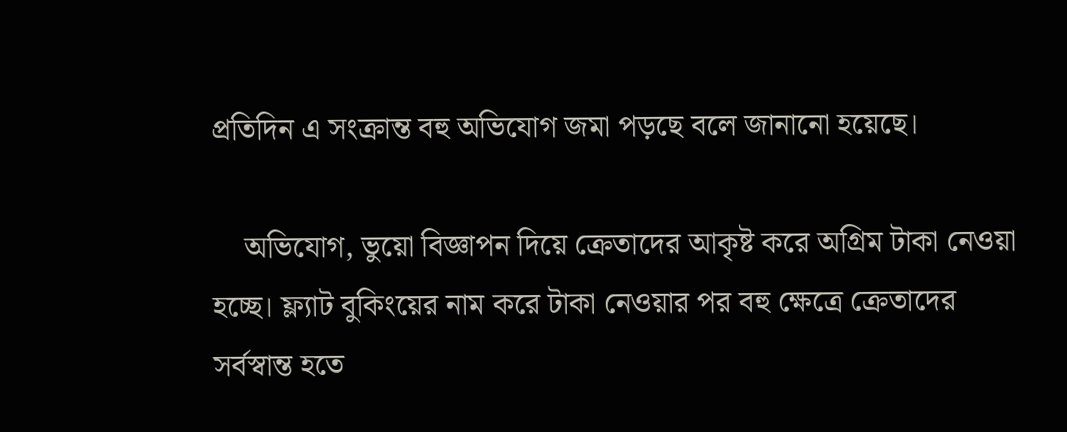প্রতিদিন এ সংক্রান্ত বহু অভিযোগ জমা পড়ছে বলে জানানো হয়েছে।

    অভিযোগ, ভুয়ো বিজ্ঞাপন দিয়ে ক্রেতাদের আকৃষ্ট করে অগ্রিম টাকা নেওয়া হচ্ছে। ফ্ল্যাট বুকিংয়ের নাম করে টাকা নেওয়ার পর বহু ক্ষেত্রে ক্রেতাদের সর্বস্বান্ত হতে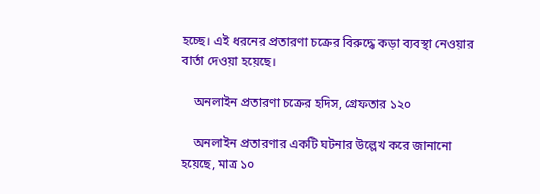হচ্ছে। এই ধরনের প্রতারণা চক্রের বিরুদ্ধে কড়া ব্যবস্থা নেওয়ার বার্তা দেওয়া হয়েছে।

    অনলাইন প্রতারণা চক্রের হদিস, গ্রেফতার ১২০

    অনলাইন প্রতারণার একটি ঘটনার উল্লেখ করে জানানো হয়েছে, মাত্র ১০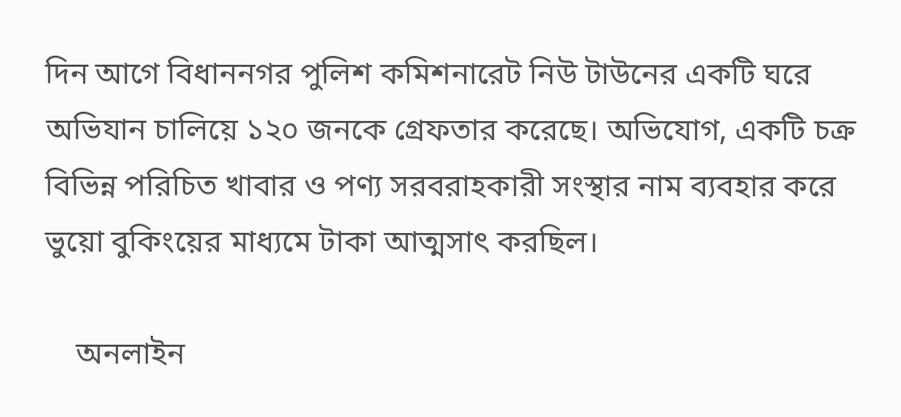দিন আগে বিধাননগর পুলিশ কমিশনারেট নিউ টাউনের একটি ঘরে অভিযান চালিয়ে ১২০ জনকে গ্রেফতার করেছে। অভিযোগ, একটি চক্র বিভিন্ন পরিচিত খাবার ও পণ্য সরবরাহকারী সংস্থার নাম ব্যবহার করে ভুয়ো বুকিংয়ের মাধ্যমে টাকা আত্মসাৎ করছিল।

    অনলাইন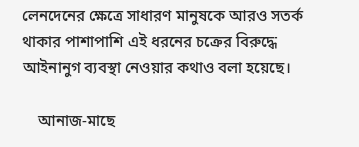লেনদেনের ক্ষেত্রে সাধারণ মানুষকে আরও সতর্ক থাকার পাশাপাশি এই ধরনের চক্রের বিরুদ্ধে আইনানুগ ব্যবস্থা নেওয়ার কথাও বলা হয়েছে।

    আনাজ-মাছে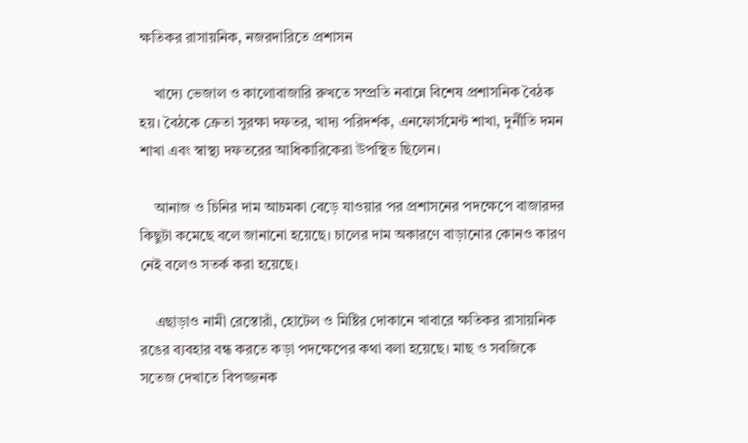ক্ষতিকর রাসায়নিক, নজরদারিতে প্রশাসন

    খাদ্যে ভেজাল ও কালোবাজারি রুখতে সম্প্রতি নবান্নে বিশেষ প্রশাসনিক বৈঠক হয়। বৈঠকে ক্রেতা সুরক্ষা দফতর, খাদ্য পরিদর্শক, এনফোর্সমেন্ট শাখা, দুর্নীতি দমন শাখা এবং স্বাস্থ্য দফতরের আধিকারিকেরা উপস্থিত ছিলেন।

    আনাজ ও চিনির দাম আচমকা বেড়ে যাওয়ার পর প্রশাসনের পদক্ষেপে বাজারদর কিছুটা কমেছে বলে জানানো হয়েছে। চালের দাম অকারণে বাড়ানোর কোনও কারণ নেই বলেও সতর্ক করা হয়েছে।

    এছাড়াও নামী রেস্তোরাঁ, হোটেল ও মিষ্টির দোকানে খাবারে ক্ষতিকর রাসায়নিক রঙের ব্যবহার বন্ধ করতে কড়া পদক্ষেপের কথা বলা হয়েছে। মাছ ও সবজিকে সতেজ দেখাতে বিপজ্জনক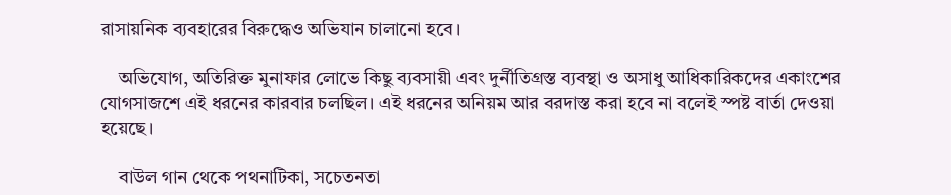রাসায়নিক ব্যবহারের বিরুদ্ধেও অভিযান চালানো হবে।

    অভিযোগ, অতিরিক্ত মুনাফার লোভে কিছু ব্যবসায়ী এবং দুর্নীতিগ্রস্ত ব্যবস্থা ও অসাধু আধিকারিকদের একাংশের যোগসাজশে এই ধরনের কারবার চলছিল। এই ধরনের অনিয়ম আর বরদাস্ত করা হবে না বলেই স্পষ্ট বার্তা দেওয়া হয়েছে।

    বাউল গান থেকে পথনাটিকা, সচেতনতা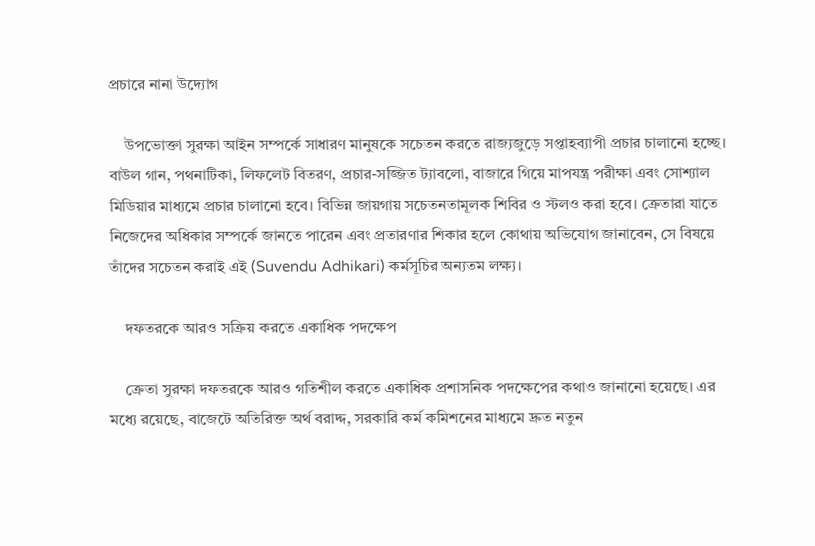প্রচারে নানা উদ্যোগ

    উপভোক্তা সুরক্ষা আইন সম্পর্কে সাধারণ মানুষকে সচেতন করতে রাজ্যজুড়ে সপ্তাহব্যাপী প্রচার চালানো হচ্ছে। বাউল গান, পথনাটিকা, লিফলেট বিতরণ, প্রচার-সজ্জিত ট্যাবলো, বাজারে গিয়ে মাপযন্ত্র পরীক্ষা এবং সোশ্যাল মিডিয়ার মাধ্যমে প্রচার চালানো হবে। বিভিন্ন জায়গায় সচেতনতামূলক শিবির ও স্টলও করা হবে। ক্রেতারা যাতে নিজেদের অধিকার সম্পর্কে জানতে পারেন এবং প্রতারণার শিকার হলে কোথায় অভিযোগ জানাবেন, সে বিষয়ে তাঁদের সচেতন করাই এই (Suvendu Adhikari) কর্মসূচির অন্যতম লক্ষ্য।

    দফতরকে আরও সক্রিয় করতে একাধিক পদক্ষেপ

    ক্রেতা সুরক্ষা দফতরকে আরও গতিশীল করতে একাধিক প্রশাসনিক পদক্ষেপের কথাও জানানো হয়েছে। এর মধ্যে রয়েছে, বাজেটে অতিরিক্ত অর্থ বরাদ্দ, সরকারি কর্ম কমিশনের মাধ্যমে দ্রুত নতুন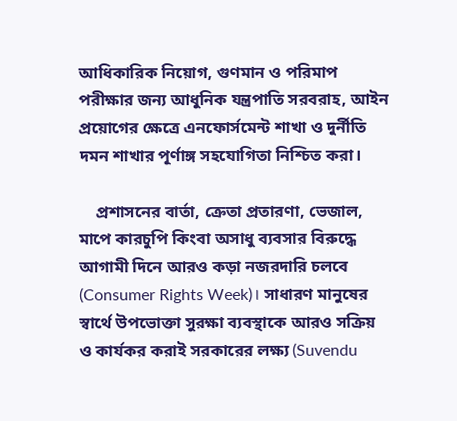আধিকারিক নিয়োগ, গুণমান ও পরিমাপ পরীক্ষার জন্য আধুনিক যন্ত্রপাতি সরবরাহ, আইন প্রয়োগের ক্ষেত্রে এনফোর্সমেন্ট শাখা ও দুর্নীতি দমন শাখার পূর্ণাঙ্গ সহযোগিতা নিশ্চিত করা।

    প্রশাসনের বার্তা, ক্রেতা প্রতারণা, ভেজাল, মাপে কারচুপি কিংবা অসাধু ব্যবসার বিরুদ্ধে আগামী দিনে আরও কড়া নজরদারি চলবে (Consumer Rights Week)। সাধারণ মানুষের স্বার্থে উপভোক্তা সুরক্ষা ব্যবস্থাকে আরও সক্রিয় ও কার্যকর করাই সরকারের লক্ষ্য (Suvendu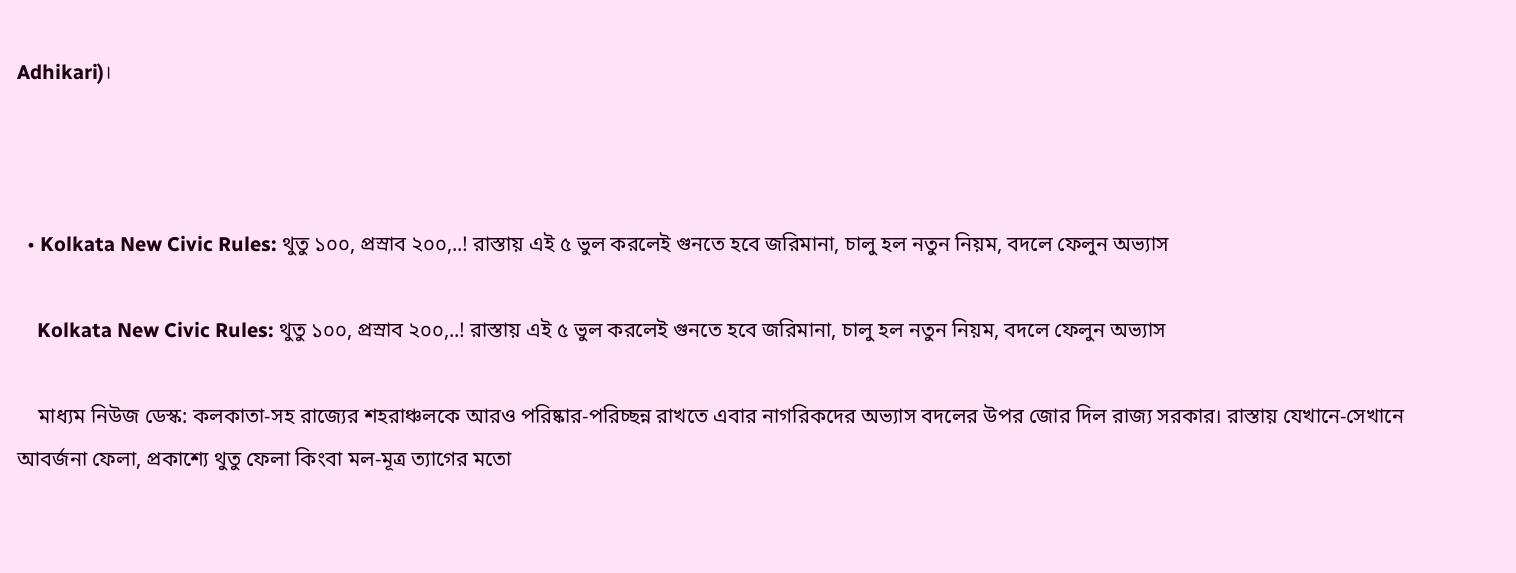Adhikari)।



  • Kolkata New Civic Rules: থুতু ১০০, প্রস্রাব ২০০,..! রাস্তায় এই ৫ ভুল করলেই গুনতে হবে জরিমানা, চালু হল নতুন নিয়ম, বদলে ফেলুন অভ্যাস

    Kolkata New Civic Rules: থুতু ১০০, প্রস্রাব ২০০,..! রাস্তায় এই ৫ ভুল করলেই গুনতে হবে জরিমানা, চালু হল নতুন নিয়ম, বদলে ফেলুন অভ্যাস

    মাধ্যম নিউজ ডেস্ক: কলকাতা-সহ রাজ্যের শহরাঞ্চলকে আরও পরিষ্কার-পরিচ্ছন্ন রাখতে এবার নাগরিকদের অভ্যাস বদলের উপর জোর দিল রাজ্য সরকার। রাস্তায় যেখানে-সেখানে আবর্জনা ফেলা, প্রকাশ্যে থুতু ফেলা কিংবা মল-মূত্র ত্যাগের মতো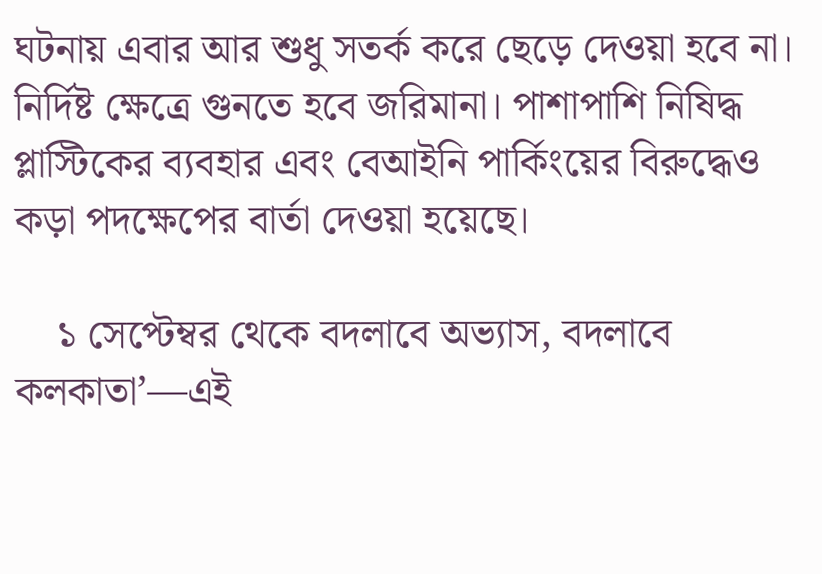ঘটনায় এবার আর শুধু সতর্ক করে ছেড়ে দেওয়া হবে না। নির্দিষ্ট ক্ষেত্রে গুনতে হবে জরিমানা। পাশাপাশি নিষিদ্ধ প্লাস্টিকের ব্যবহার এবং বেআইনি পার্কিংয়ের বিরুদ্ধেও কড়া পদক্ষেপের বার্তা দেওয়া হয়েছে।

    ১ সেপ্টেম্বর থেকে বদলাবে অভ্যাস, বদলাবে কলকাতা’—এই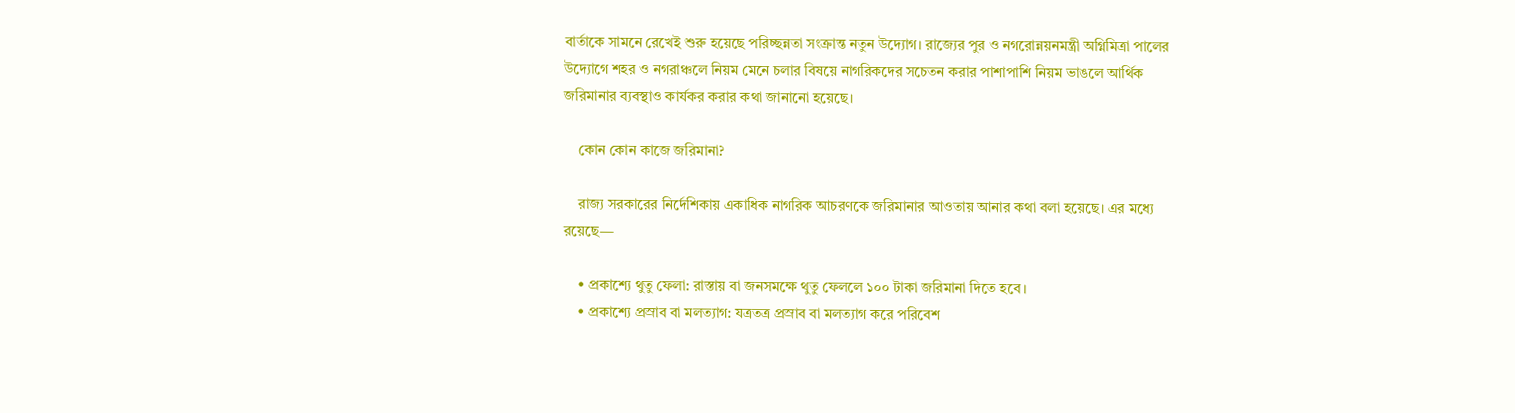বার্তাকে সামনে রেখেই শুরু হয়েছে পরিচ্ছন্নতা সংক্রান্ত নতুন উদ্যোগ। রাজ্যের পুর ও নগরোন্নয়নমন্ত্রী অগ্নিমিত্রা পালের উদ্যোগে শহর ও নগরাঞ্চলে নিয়ম মেনে চলার বিষয়ে নাগরিকদের সচেতন করার পাশাপাশি নিয়ম ভাঙলে আর্থিক জরিমানার ব্যবস্থাও কার্যকর করার কথা জানানো হয়েছে।

    কোন কোন কাজে জরিমানা?

    রাজ্য সরকারের নির্দেশিকায় একাধিক নাগরিক আচরণকে জরিমানার আওতায় আনার কথা বলা হয়েছে। এর মধ্যে রয়েছে—

    • প্রকাশ্যে থুতু ফেলা: রাস্তায় বা জনসমক্ষে থুতু ফেললে ১০০ টাকা জরিমানা দিতে হবে।
    • প্রকাশ্যে প্রস্রাব বা মলত্যাগ: যত্রতত্র প্রস্রাব বা মলত্যাগ করে পরিবেশ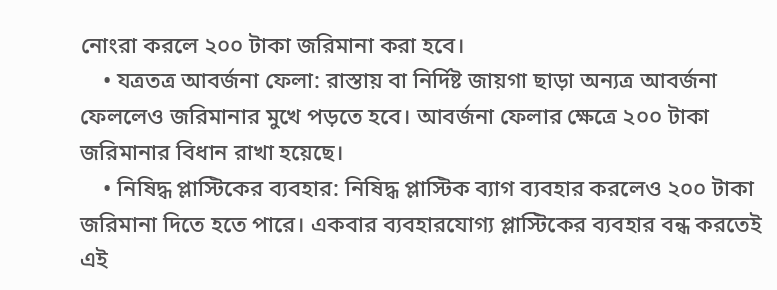নোংরা করলে ২০০ টাকা জরিমানা করা হবে।
    • যত্রতত্র আবর্জনা ফেলা: রাস্তায় বা নির্দিষ্ট জায়গা ছাড়া অন্যত্র আবর্জনা ফেললেও জরিমানার মুখে পড়তে হবে। আবর্জনা ফেলার ক্ষেত্রে ২০০ টাকা জরিমানার বিধান রাখা হয়েছে।
    • নিষিদ্ধ প্লাস্টিকের ব্যবহার: নিষিদ্ধ প্লাস্টিক ব্যাগ ব্যবহার করলেও ২০০ টাকা জরিমানা দিতে হতে পারে। একবার ব্যবহারযোগ্য প্লাস্টিকের ব্যবহার বন্ধ করতেই এই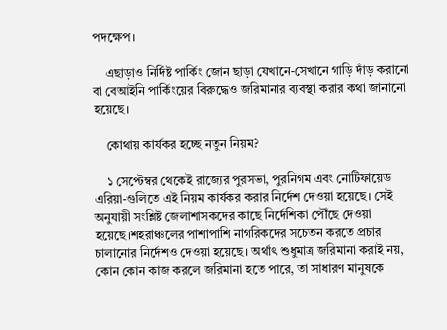পদক্ষেপ।

    এছাড়াও নির্দিষ্ট পার্কিং জোন ছাড়া যেখানে-সেখানে গাড়ি দাঁড় করানো বা বেআইনি পার্কিংয়ের বিরুদ্ধেও জরিমানার ব্যবস্থা করার কথা জানানো হয়েছে।

    কোথায় কার্যকর হচ্ছে নতুন নিয়ম?

    ১ সেপ্টেম্বর থেকেই রাজ্যের পুরসভা, পুরনিগম এবং নোটিফায়েড এরিয়া-গুলিতে এই নিয়ম কার্যকর করার নির্দেশ দেওয়া হয়েছে। সেই অনুযায়ী সংশ্লিষ্ট জেলাশাসকদের কাছে নির্দেশিকা পৌঁছে দেওয়া হয়েছে।শহরাঞ্চলের পাশাপাশি নাগরিকদের সচেতন করতে প্রচার চালানোর নির্দেশও দেওয়া হয়েছে। অর্থাৎ শুধুমাত্র জরিমানা করাই নয়, কোন কোন কাজ করলে জরিমানা হতে পারে, তা সাধারণ মানুষকে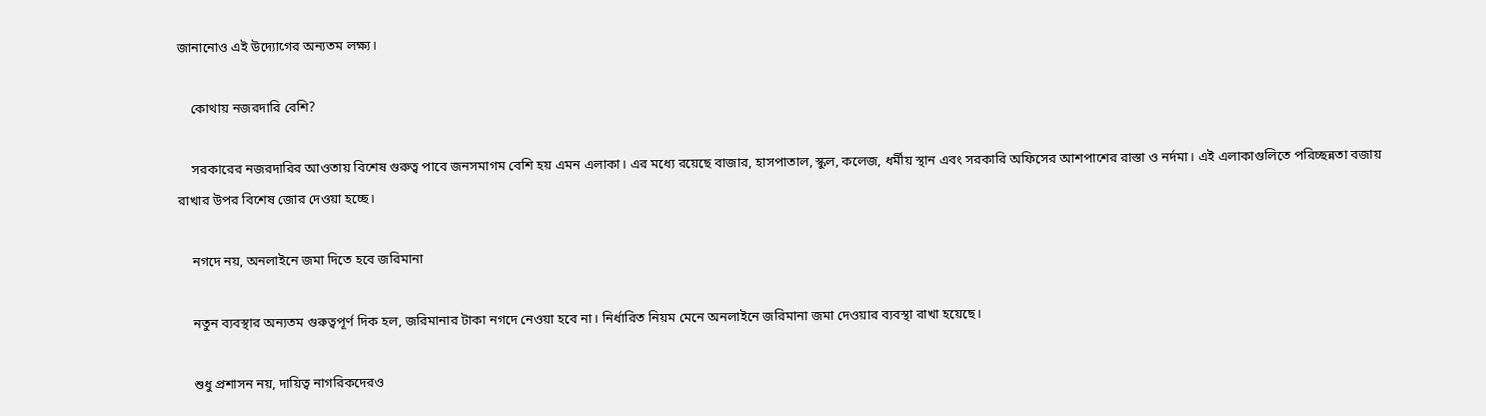জানানোও এই উদ্যোগের অন্যতম লক্ষ্য।

    কোথায় নজরদারি বেশি?

    সরকারের নজরদারির আওতায় বিশেষ গুরুত্ব পাবে জনসমাগম বেশি হয় এমন এলাকা। এর মধ্যে রয়েছে বাজার, হাসপাতাল, স্কুল, কলেজ, ধর্মীয় স্থান এবং সরকারি অফিসের আশপাশের রাস্তা ও নর্দমা। এই এলাকাগুলিতে পরিচ্ছন্নতা বজায় রাখার উপর বিশেষ জোর দেওয়া হচ্ছে।

    নগদে নয়, অনলাইনে জমা দিতে হবে জরিমানা

    নতুন ব্যবস্থার অন্যতম গুরুত্বপূর্ণ দিক হল, জরিমানার টাকা নগদে নেওয়া হবে না। নির্ধারিত নিয়ম মেনে অনলাইনে জরিমানা জমা দেওয়ার ব্যবস্থা রাখা হয়েছে।

    শুধু প্রশাসন নয়, দায়িত্ব নাগরিকদেরও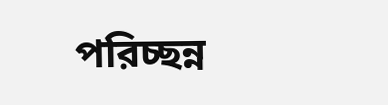পরিচ্ছন্ন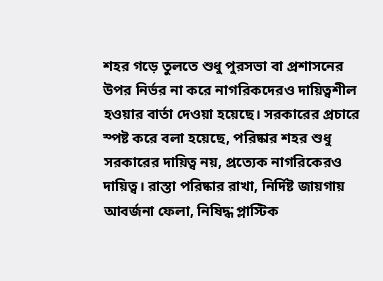শহর গড়ে তুলতে শুধু পুরসভা বা প্রশাসনের উপর নির্ভর না করে নাগরিকদেরও দায়িত্বশীল হওয়ার বার্তা দেওয়া হয়েছে। সরকারের প্রচারে স্পষ্ট করে বলা হয়েছে, পরিষ্কার শহর শুধু সরকারের দায়িত্ব নয়, প্রত্যেক নাগরিকেরও দায়িত্ব। রাস্তা পরিষ্কার রাখা, নির্দিষ্ট জায়গায় আবর্জনা ফেলা, নিষিদ্ধ প্লাস্টিক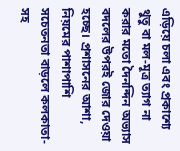এড়িয়ে চলা এবং প্রকাশ্যে থুতু বা মল-মূত্র ত্যাগ না করার মতো দৈনন্দিন অভ্যাস বদলের উপরই জোর দেওয়া হচ্ছে। প্রশাসনের আশা, নিয়মের পাশাপাশি সচেতনতা বাড়লে কলকাতা-সহ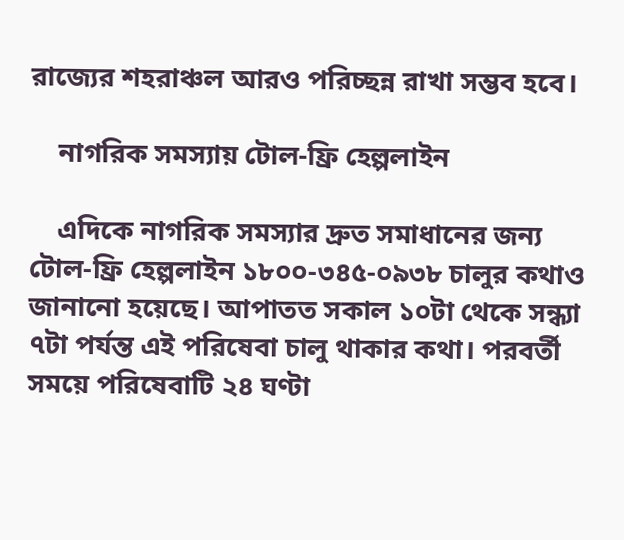রাজ্যের শহরাঞ্চল আরও পরিচ্ছন্ন রাখা সম্ভব হবে।

    নাগরিক সমস্যায় টোল-ফ্রি হেল্পলাইন

    এদিকে নাগরিক সমস্যার দ্রুত সমাধানের জন্য টোল-ফ্রি হেল্পলাইন ১৮০০-৩৪৫-০৯৩৮ চালুর কথাও জানানো হয়েছে। আপাতত সকাল ১০টা থেকে সন্ধ্যা ৭টা পর্যন্ত এই পরিষেবা চালু থাকার কথা। পরবর্তী সময়ে পরিষেবাটি ২৪ ঘণ্টা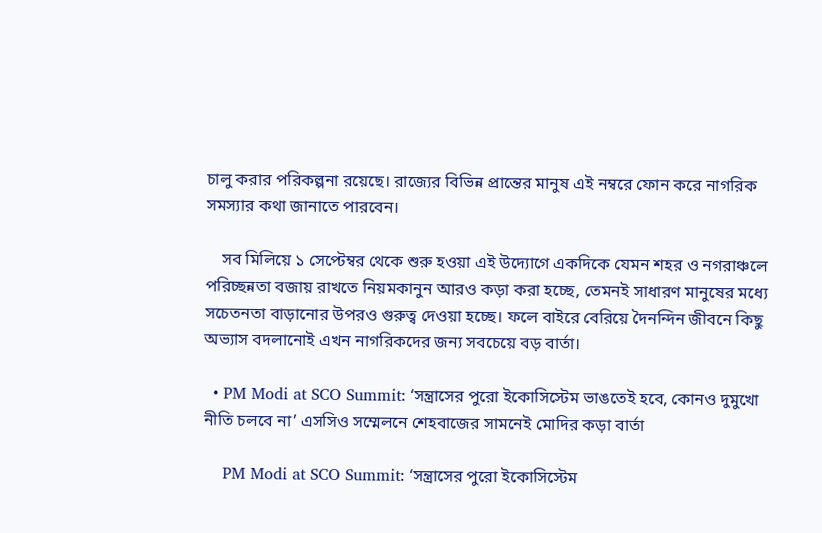চালু করার পরিকল্পনা রয়েছে। রাজ্যের বিভিন্ন প্রান্তের মানুষ এই নম্বরে ফোন করে নাগরিক সমস্যার কথা জানাতে পারবেন।

    সব মিলিয়ে ১ সেপ্টেম্বর থেকে শুরু হওয়া এই উদ্যোগে একদিকে যেমন শহর ও নগরাঞ্চলে পরিচ্ছন্নতা বজায় রাখতে নিয়মকানুন আরও কড়া করা হচ্ছে, তেমনই সাধারণ মানুষের মধ্যে সচেতনতা বাড়ানোর উপরও গুরুত্ব দেওয়া হচ্ছে। ফলে বাইরে বেরিয়ে দৈনন্দিন জীবনে কিছু অভ্যাস বদলানোই এখন নাগরিকদের জন্য সবচেয়ে বড় বার্তা।

  • PM Modi at SCO Summit: ‘সন্ত্রাসের পুরো ইকোসিস্টেম ভাঙতেই হবে, কোনও দুমুখো নীতি চলবে না’ এসসিও সম্মেলনে শেহবাজের সামনেই মোদির কড়া বার্তা

    PM Modi at SCO Summit: ‘সন্ত্রাসের পুরো ইকোসিস্টেম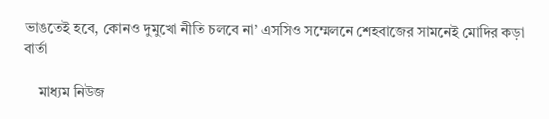ভাঙতেই হবে, কোনও দুমুখো নীতি চলবে না’ এসসিও সম্মেলনে শেহবাজের সামনেই মোদির কড়া বার্তা

    মাধ্যম নিউজ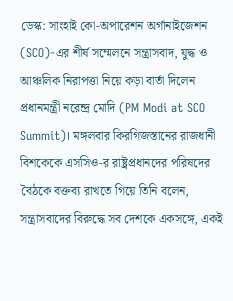ডেস্ক: সাংহাই কো-অপারেশন অর্গানাইজেশন (SCO)-এর শীর্ষ সম্মেলনে সন্ত্রাসবাদ, যুদ্ধ ও আঞ্চলিক নিরাপত্তা নিয়ে কড়া বার্তা দিলেন প্রধানমন্ত্রী নরেন্দ্র মোদি (PM Modi at SCO Summit)। মঙ্গলবার কিরগিজস্তানের রাজধানী বিশকেকে এসসিও-র রাষ্ট্রপ্রধানদের পরিষদের বৈঠকে বক্তব্য রাখতে গিয়ে তিনি বলেন, সন্ত্রাসবাদের বিরুদ্ধে সব দেশকে একসঙ্গে, একই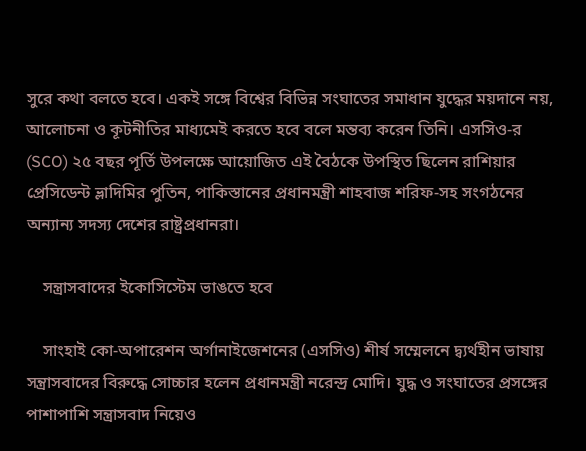সুরে কথা বলতে হবে। একই সঙ্গে বিশ্বের বিভিন্ন সংঘাতের সমাধান যুদ্ধের ময়দানে নয়, আলোচনা ও কূটনীতির মাধ্যমেই করতে হবে বলে মন্তব্য করেন তিনি। এসসিও-র (SCO) ২৫ বছর পূর্তি উপলক্ষে আয়োজিত এই বৈঠকে উপস্থিত ছিলেন রাশিয়ার প্রেসিডেন্ট ভ্লাদিমির পুতিন, পাকিস্তানের প্রধানমন্ত্রী শাহবাজ শরিফ-সহ সংগঠনের অন্যান্য সদস্য দেশের রাষ্ট্রপ্রধানরা।

    সন্ত্রাসবাদের ইকোসিস্টেম ভাঙতে হবে

    সাংহাই কো-অপারেশন অর্গানাইজেশনের (এসসিও) শীর্ষ সম্মেলনে দ্ব্যর্থহীন ভাষায় সন্ত্রাসবাদের বিরুদ্ধে সোচ্চার হলেন প্রধানমন্ত্রী নরেন্দ্র মোদি। যুদ্ধ ও সংঘাতের প্রসঙ্গের পাশাপাশি সন্ত্রাসবাদ নিয়েও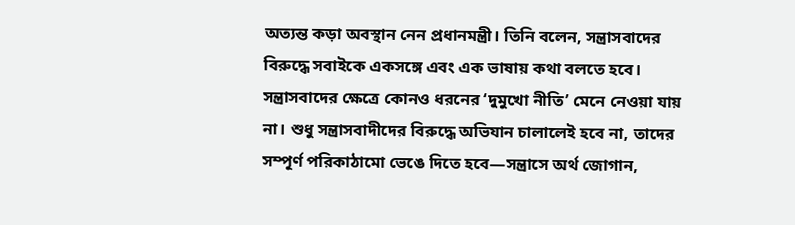অত্যন্ত কড়া অবস্থান নেন প্রধানমন্ত্রী। তিনি বলেন, সন্ত্রাসবাদের বিরুদ্ধে সবাইকে একসঙ্গে এবং এক ভাষায় কথা বলতে হবে। সন্ত্রাসবাদের ক্ষেত্রে কোনও ধরনের ‘দুমুখো নীতি’ মেনে নেওয়া যায় না। শুধু সন্ত্রাসবাদীদের বিরুদ্ধে অভিযান চালালেই হবে না, তাদের সম্পূর্ণ পরিকাঠামো ভেঙে দিতে হবে—সন্ত্রাসে অর্থ জোগান,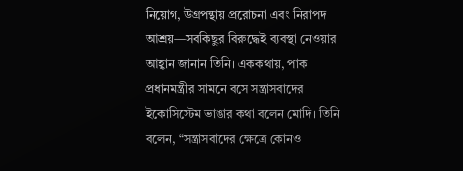নিয়োগ, উগ্রপন্থায় প্ররোচনা এবং নিরাপদ আশ্রয়—সবকিছুর বিরুদ্ধেই ব্যবস্থা নেওয়ার আহ্বান জানান তিনি। এককথায়, পাক প্রধানমন্ত্রীর সামনে বসে সন্ত্রাসবাদের ইকোসিস্টেম ভাঙার কথা বলেন মোদি। তিনি বলেন, “সন্ত্রাসবাদের ক্ষেত্রে কোনও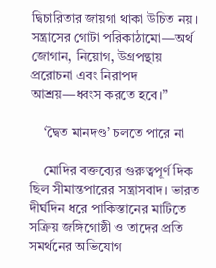দ্বিচারিতার জায়গা থাকা উচিত নয়। সন্ত্রাসের গোটা পরিকাঠামো—অর্থ জোগান, নিয়োগ, উগ্রপন্থায় প্ররোচনা এবং নিরাপদ আশ্রয়—ধ্বংস করতে হবে।”

    ‘দ্বৈত মানদণ্ড’ চলতে পারে না

    মোদির বক্তব্যের গুরুত্বপূর্ণ দিক ছিল সীমান্তপারের সন্ত্রাসবাদ। ভারত দীর্ঘদিন ধরে পাকিস্তানের মাটিতে সক্রিয় জঙ্গিগোষ্ঠী ও তাদের প্রতি সমর্থনের অভিযোগ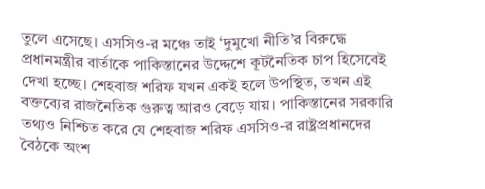তুলে এসেছে। এসসিও-র মঞ্চে তাই ‘দুমুখো নীতি’র বিরুদ্ধে প্রধানমন্ত্রীর বার্তাকে পাকিস্তানের উদ্দেশে কূটনৈতিক চাপ হিসেবেই দেখা হচ্ছে। শেহবাজ শরিফ যখন একই হলে উপস্থিত, তখন এই বক্তব্যের রাজনৈতিক গুরুত্ব আরও বেড়ে যায়। পাকিস্তানের সরকারি তথ্যও নিশ্চিত করে যে শেহবাজ শরিফ এসসিও-র রাষ্ট্রপ্রধানদের বৈঠকে অংশ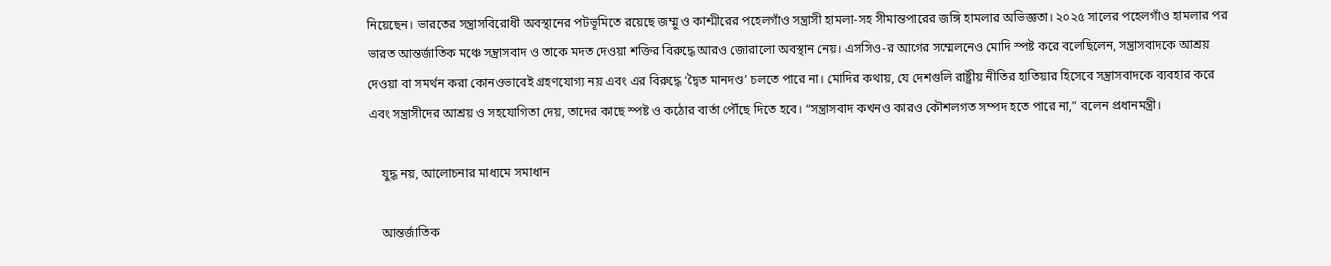নিয়েছেন। ভারতের সন্ত্রাসবিরোধী অবস্থানের পটভূমিতে রয়েছে জম্মু ও কাশ্মীরের পহেলগাঁও সন্ত্রাসী হামলা-সহ সীমান্তপারের জঙ্গি হামলার অভিজ্ঞতা। ২০২৫ সালের পহেলগাঁও হামলার পর ভারত আন্তর্জাতিক মঞ্চে সন্ত্রাসবাদ ও তাকে মদত দেওয়া শক্তির বিরুদ্ধে আরও জোরালো অবস্থান নেয়। এসসিও-র আগের সম্মেলনেও মোদি স্পষ্ট করে বলেছিলেন, সন্ত্রাসবাদকে আশ্রয় দেওয়া বা সমর্থন করা কোনওভাবেই গ্রহণযোগ্য নয় এবং এর বিরুদ্ধে ‘দ্বৈত মানদণ্ড’ চলতে পারে না। মোদির কথায়, যে দেশগুলি রাষ্ট্রীয় নীতির হাতিয়ার হিসেবে সন্ত্রাসবাদকে ব্যবহার করে এবং সন্ত্রাসীদের আশ্রয় ও সহযোগিতা দেয়, তাদের কাছে স্পষ্ট ও কঠোর বার্তা পৌঁছে দিতে হবে। “সন্ত্রাসবাদ কখনও কারও কৌশলগত সম্পদ হতে পারে না,” বলেন প্রধানমন্ত্রী।

    যুদ্ধ নয়, আলোচনার মাধ্যমে সমাধান

    আন্তর্জাতিক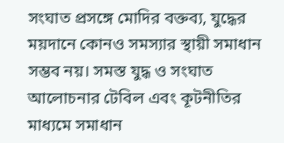সংঘাত প্রসঙ্গে মোদির বক্তব্য, যুদ্ধের ময়দানে কোনও সমস্যার স্থায়ী সমাধান সম্ভব নয়। সমস্ত যুদ্ধ ও সংঘাত আলোচনার টেবিল এবং কূটনীতির মাধ্যমে সমাধান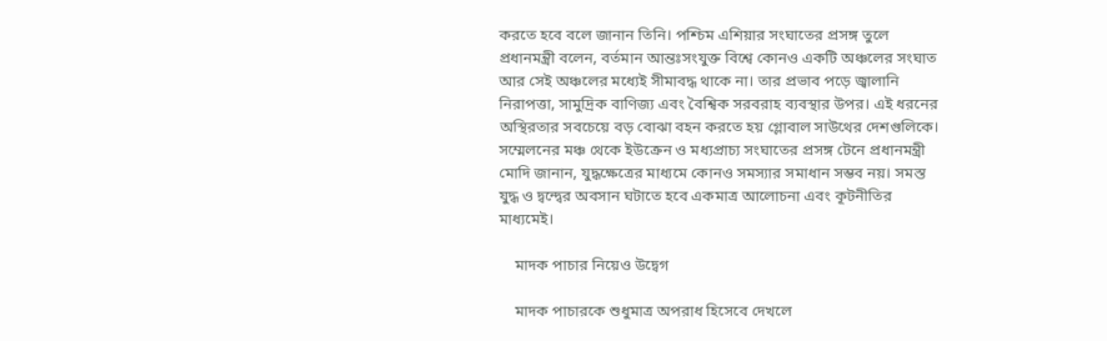করতে হবে বলে জানান তিনি। পশ্চিম এশিয়ার সংঘাতের প্রসঙ্গ তুলে প্রধানমন্ত্রী বলেন, বর্তমান আন্তঃসংযুক্ত বিশ্বে কোনও একটি অঞ্চলের সংঘাত আর সেই অঞ্চলের মধ্যেই সীমাবদ্ধ থাকে না। তার প্রভাব পড়ে জ্বালানি নিরাপত্তা, সামুদ্রিক বাণিজ্য এবং বৈশ্বিক সরবরাহ ব্যবস্থার উপর। এই ধরনের অস্থিরতার সবচেয়ে বড় বোঝা বহন করতে হয় গ্লোবাল সাউথের দেশগুলিকে। সম্মেলনের মঞ্চ থেকে ইউক্রেন ও মধ্যপ্রাচ্য সংঘাতের প্রসঙ্গ টেনে প্রধানমন্ত্রী মোদি জানান, যুদ্ধক্ষেত্রের মাধ্যমে কোনও সমস্যার সমাধান সম্ভব নয়। সমস্ত যুদ্ধ ও দ্বন্দ্বের অবসান ঘটাতে হবে একমাত্র আলোচনা এবং কূটনীতির মাধ্যমেই।

    মাদক পাচার নিয়েও উদ্বেগ

    মাদক পাচারকে শুধুমাত্র অপরাধ হিসেবে দেখলে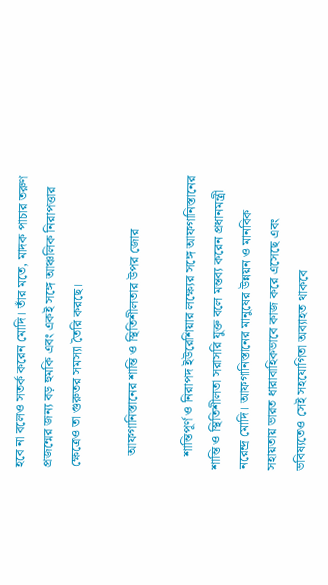হবে না বলেও সতর্ক করেন মোদি। তাঁর মতে, মাদক পাচার তরুণ প্রজন্মের জন্য বড় হুমকি এবং একই সঙ্গে আঞ্চলিক নিরাপত্তার ক্ষেত্রেও তা গুরুতর সমস্যা তৈরি করছে।

    আফগানিস্তানের শান্তি ও স্থিতিশীলতার উপর জোর

    শান্তিপূর্ণ ও নিরাপদ ইউরেশিয়ার লক্ষ্যের সঙ্গে আফগানিস্তানের শান্তি ও স্থিতিশীলতা সরাসরি যুক্ত বলে মন্তব্য করেন প্রধানমন্ত্রী নরেন্দ্র মোদি। আফগানিস্তানের মানুষের উন্নয়ন ও মানবিক সহায়তায় ভারত ধারাবাহিকভাবে কাজ করে এসেছে এবং ভবিষ্যতেও সেই সহযোগিতা অব্যাহত থাকবে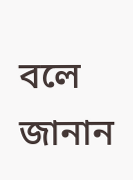বলে জানান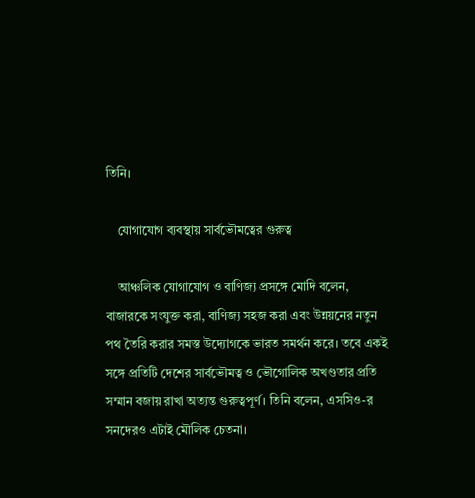তিনি।

    যোগাযোগ ব্যবস্থায় সার্বভৌমত্বের গুরুত্ব

    আঞ্চলিক যোগাযোগ ও বাণিজ্য প্রসঙ্গে মোদি বলেন, বাজারকে সংযুক্ত করা, বাণিজ্য সহজ করা এবং উন্নয়নের নতুন পথ তৈরি করার সমস্ত উদ্যোগকে ভারত সমর্থন করে। তবে একই সঙ্গে প্রতিটি দেশের সার্বভৌমত্ব ও ভৌগোলিক অখণ্ডতার প্রতি সম্মান বজায় রাখা অত্যন্ত গুরুত্বপূর্ণ। তিনি বলেন, এসসিও-র সনদেরও এটাই মৌলিক চেতনা।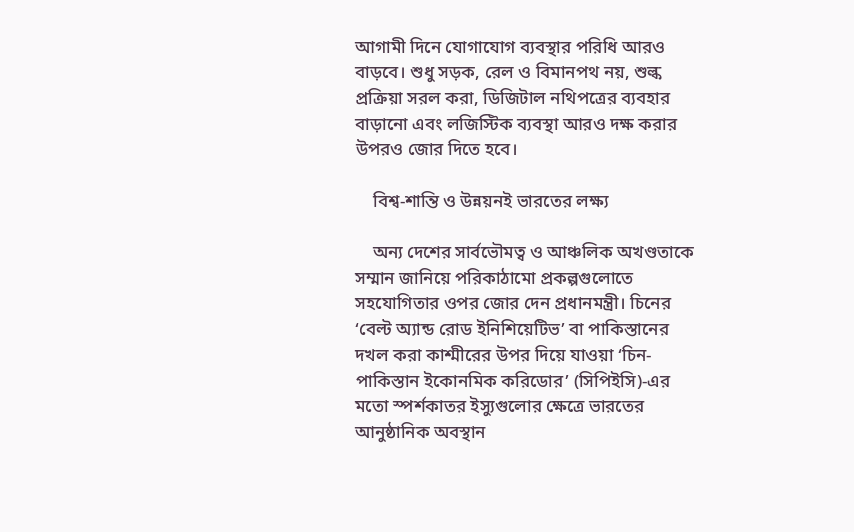আগামী দিনে যোগাযোগ ব্যবস্থার পরিধি আরও বাড়বে। শুধু সড়ক, রেল ও বিমানপথ নয়, শুল্ক প্রক্রিয়া সরল করা, ডিজিটাল নথিপত্রের ব্যবহার বাড়ানো এবং লজিস্টিক ব্যবস্থা আরও দক্ষ করার উপরও জোর দিতে হবে।

    বিশ্ব-শান্তি ও উন্নয়নই ভারতের লক্ষ্য

    অন্য দেশের সার্বভৌমত্ব ও আঞ্চলিক অখণ্ডতাকে সম্মান জানিয়ে পরিকাঠামো প্রকল্পগুলোতে সহযোগিতার ওপর জোর দেন প্রধানমন্ত্রী। চিনের ‘বেল্ট অ্যান্ড রোড ইনিশিয়েটিভ’ বা পাকিস্তানের দখল করা কাশ্মীরের উপর দিয়ে যাওয়া ‘চিন-পাকিস্তান ইকোনমিক করিডোর’ (সিপিইসি)-এর মতো স্পর্শকাতর ইস্যুগুলোর ক্ষেত্রে ভারতের আনুষ্ঠানিক অবস্থান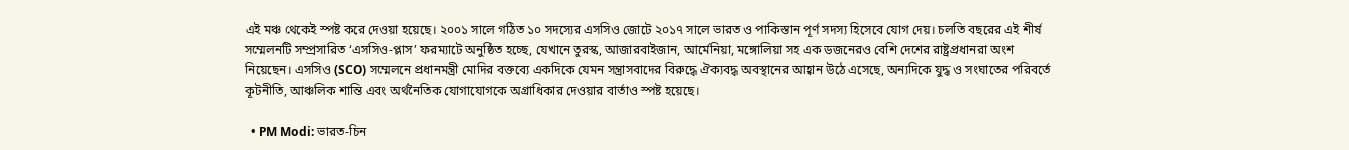এই মঞ্চ থেকেই স্পষ্ট করে দেওয়া হয়েছে। ২০০১ সালে গঠিত ১০ সদস্যের এসসিও জোটে ২০১৭ সালে ভারত ও পাকিস্তান পূর্ণ সদস্য হিসেবে যোগ দেয়। চলতি বছরের এই শীর্ষ সম্মেলনটি সম্প্রসারিত ‘এসসিও-প্লাস’ ফরম্যাটে অনুষ্ঠিত হচ্ছে, যেখানে তুরস্ক, আজারবাইজান, আর্মেনিয়া, মঙ্গোলিয়া সহ এক ডজনেরও বেশি দেশের রাষ্ট্রপ্রধানরা অংশ নিয়েছেন। এসসিও (SCO) সম্মেলনে প্রধানমন্ত্রী মোদির বক্তব্যে একদিকে যেমন সন্ত্রাসবাদের বিরুদ্ধে ঐক্যবদ্ধ অবস্থানের আহ্বান উঠে এসেছে, অন্যদিকে যুদ্ধ ও সংঘাতের পরিবর্তে কূটনীতি, আঞ্চলিক শান্তি এবং অর্থনৈতিক যোগাযোগকে অগ্রাধিকার দেওয়ার বার্তাও স্পষ্ট হয়েছে।

  • PM Modi: ভারত-চিন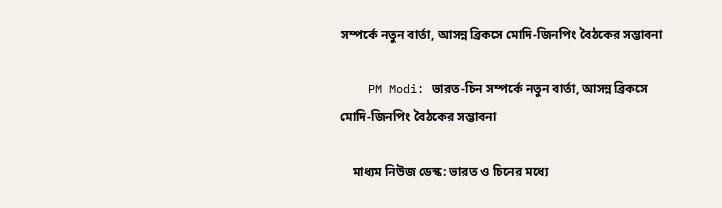সম্পর্কে নতুন বার্তা, আসন্ন ব্রিকসে মোদি-জিনপিং বৈঠকের সম্ভাবনা

    PM Modi: ভারত-চিন সম্পর্কে নতুন বার্তা, আসন্ন ব্রিকসে মোদি-জিনপিং বৈঠকের সম্ভাবনা

    মাধ্যম নিউজ ডেস্ক: ভারত ও চিনের মধ্যে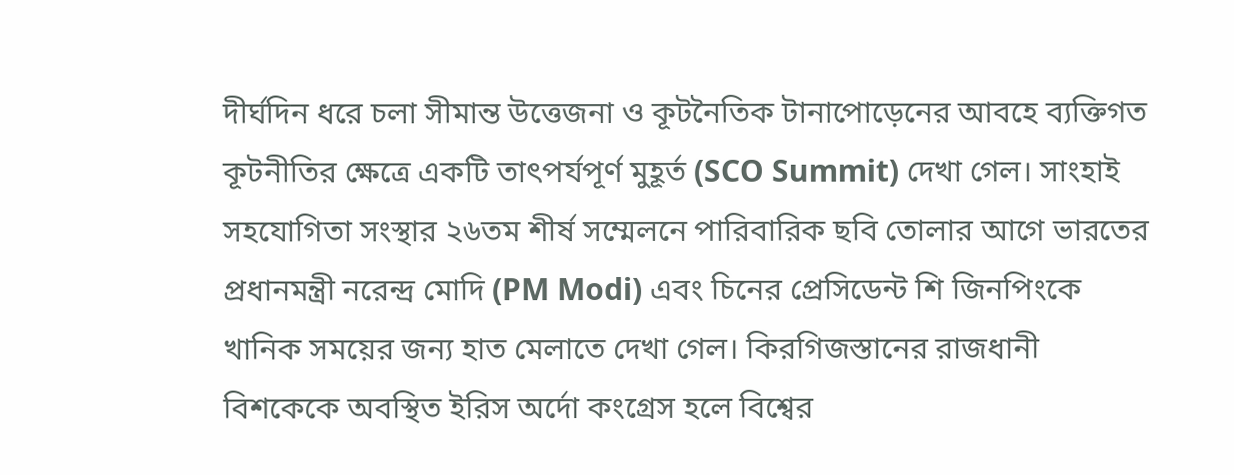দীর্ঘদিন ধরে চলা সীমান্ত উত্তেজনা ও কূটনৈতিক টানাপোড়েনের আবহে ব্যক্তিগত কূটনীতির ক্ষেত্রে একটি তাৎপর্যপূর্ণ মুহূর্ত (SCO Summit) দেখা গেল। সাংহাই সহযোগিতা সংস্থার ২৬তম শীর্ষ সম্মেলনে পারিবারিক ছবি তোলার আগে ভারতের প্রধানমন্ত্রী নরেন্দ্র মোদি (PM Modi) এবং চিনের প্রেসিডেন্ট শি জিনপিংকে খানিক সময়ের জন্য হাত মেলাতে দেখা গেল। কিরগিজস্তানের রাজধানী বিশকেকে অবস্থিত ইরিস অর্দো কংগ্রেস হলে বিশ্বের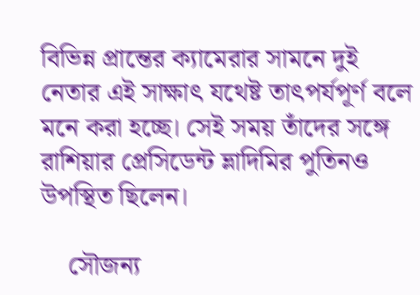বিভিন্ন প্রান্তের ক্যামেরার সামনে দুই নেতার এই সাক্ষাৎ যথেষ্ট তাৎপর্যপূর্ণ বলে মনে করা হচ্ছে। সেই সময় তাঁদের সঙ্গে রাশিয়ার প্রেসিডেন্ট ভ্লাদিমির পুতিনও উপস্থিত ছিলেন।

    সৌজন্য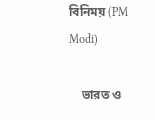বিনিময় (PM Modi)

    ভারত ও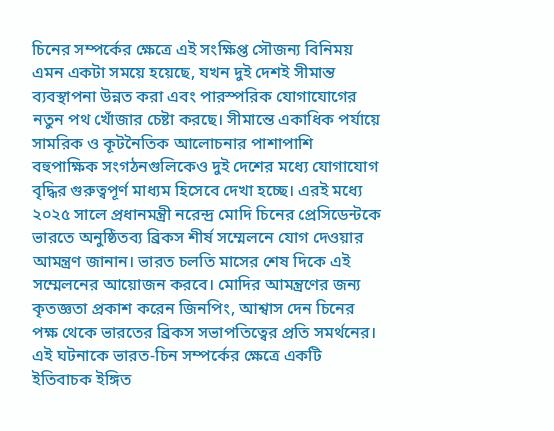চিনের সম্পর্কের ক্ষেত্রে এই সংক্ষিপ্ত সৌজন্য বিনিময় এমন একটা সময়ে হয়েছে, যখন দুই দেশই সীমান্ত ব্যবস্থাপনা উন্নত করা এবং পারস্পরিক যোগাযোগের নতুন পথ খোঁজার চেষ্টা করছে। সীমান্তে একাধিক পর্যায়ে সামরিক ও কূটনৈতিক আলোচনার পাশাপাশি বহুপাক্ষিক সংগঠনগুলিকেও দুই দেশের মধ্যে যোগাযোগ বৃদ্ধির গুরুত্বপূর্ণ মাধ্যম হিসেবে দেখা হচ্ছে। এরই মধ্যে ২০২৫ সালে প্রধানমন্ত্রী নরেন্দ্র মোদি চিনের প্রেসিডেন্টকে ভারতে অনুষ্ঠিতব্য ব্রিকস শীর্ষ সম্মেলনে যোগ দেওয়ার আমন্ত্রণ জানান। ভারত চলতি মাসের শেষ দিকে এই সম্মেলনের আয়োজন করবে। মোদির আমন্ত্রণের জন্য কৃতজ্ঞতা প্রকাশ করেন জিনপিং, আশ্বাস দেন চিনের পক্ষ থেকে ভারতের ব্রিকস সভাপতিত্বের প্রতি সমর্থনের। এই ঘটনাকে ভারত-চিন সম্পর্কের ক্ষেত্রে একটি ইতিবাচক ইঙ্গিত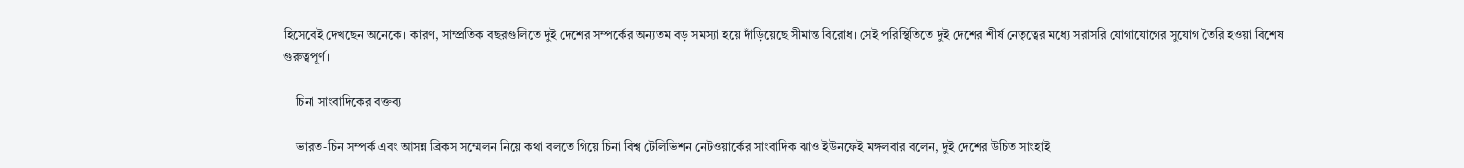হিসেবেই দেখছেন অনেকে। কারণ, সাম্প্রতিক বছরগুলিতে দুই দেশের সম্পর্কের অন্যতম বড় সমস্যা হয়ে দাঁড়িয়েছে সীমান্ত বিরোধ। সেই পরিস্থিতিতে দুই দেশের শীর্ষ নেতৃত্বের মধ্যে সরাসরি যোগাযোগের সুযোগ তৈরি হওয়া বিশেষ গুরুত্বপূর্ণ।

    চিনা সাংবাদিকের বক্তব্য

    ভারত-চিন সম্পর্ক এবং আসন্ন ব্রিকস সম্মেলন নিয়ে কথা বলতে গিয়ে চিনা বিশ্ব টেলিভিশন নেটওয়ার্কের সাংবাদিক ঝাও ইউনফেই মঙ্গলবার বলেন, দুই দেশের উচিত সাংহাই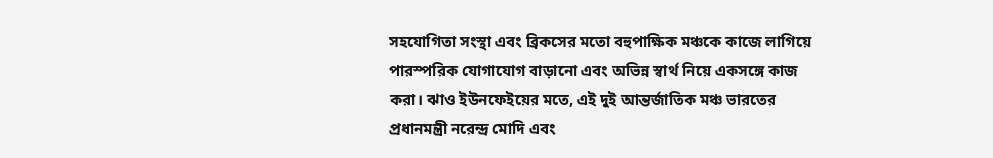সহযোগিতা সংস্থা এবং ব্রিকসের মতো বহুপাক্ষিক মঞ্চকে কাজে লাগিয়ে পারস্পরিক যোগাযোগ বাড়ানো এবং অভিন্ন স্বার্থ নিয়ে একসঙ্গে কাজ করা। ঝাও ইউনফেইয়ের মতে, এই দুই আন্তর্জাতিক মঞ্চ ভারতের প্রধানমন্ত্রী নরেন্দ্র মোদি এবং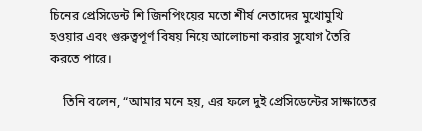চিনের প্রেসিডেন্ট শি জিনপিংয়ের মতো শীর্ষ নেতাদের মুখোমুখি হওয়ার এবং গুরুত্বপূর্ণ বিষয় নিয়ে আলোচনা করার সুযোগ তৈরি করতে পারে।

    তিনি বলেন, “আমার মনে হয়, এর ফলে দুই প্রেসিডেন্টের সাক্ষাতের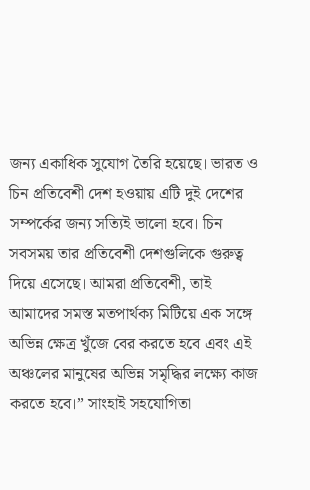জন্য একাধিক সুযোগ তৈরি হয়েছে। ভারত ও চিন প্রতিবেশী দেশ হওয়ায় এটি দুই দেশের সম্পর্কের জন্য সত্যিই ভালো হবে। চিন সবসময় তার প্রতিবেশী দেশগুলিকে গুরুত্ব দিয়ে এসেছে। আমরা প্রতিবেশী, তাই আমাদের সমস্ত মতপার্থক্য মিটিয়ে এক সঙ্গে অভিন্ন ক্ষেত্র খুঁজে বের করতে হবে এবং এই অঞ্চলের মানুষের অভিন্ন সমৃদ্ধির লক্ষ্যে কাজ করতে হবে।” সাংহাই সহযোগিতা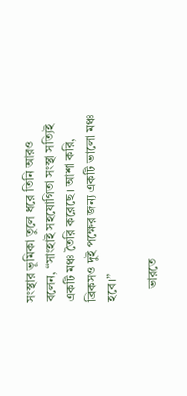সংস্থার ভূমিকা তুলে ধরে তিনি আরও বলেন, “সাংহাই সহযোগিতা সংস্থা সত্যিই একটি মঞ্চ তৈরি করেছে। আশা করি, ব্রিকসও দুই পক্ষের জন্য একটি ভালো মঞ্চ হবে।”

    ভারতে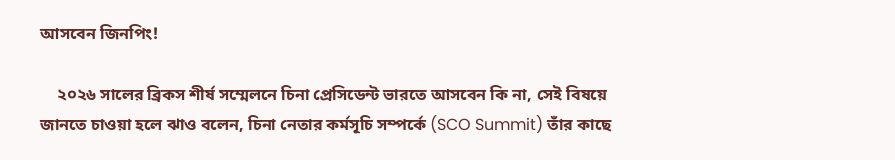আসবেন জিনপিং!

    ২০২৬ সালের ব্রিকস শীর্ষ সম্মেলনে চিনা প্রেসিডেন্ট ভারতে আসবেন কি না, সেই বিষয়ে জানতে চাওয়া হলে ঝাও বলেন, চিনা নেতার কর্মসূচি সম্পর্কে (SCO Summit) তাঁর কাছে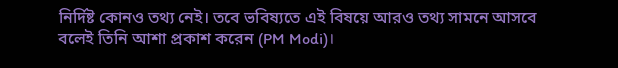নির্দিষ্ট কোনও তথ্য নেই। তবে ভবিষ্যতে এই বিষয়ে আরও তথ্য সামনে আসবে বলেই তিনি আশা প্রকাশ করেন (PM Modi)।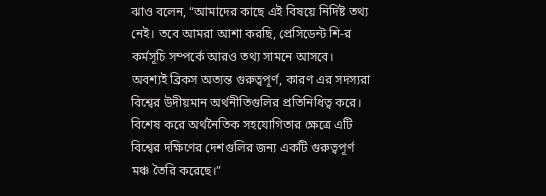ঝাও বলেন, “আমাদের কাছে এই বিষয়ে নির্দিষ্ট তথ্য নেই। তবে আমরা আশা করছি, প্রেসিডেন্ট শি-র কর্মসূচি সম্পর্কে আরও তথ্য সামনে আসবে। অবশ্যই ব্রিকস অত্যন্ত গুরুত্বপূর্ণ, কারণ এর সদস্যরা বিশ্বের উদীয়মান অর্থনীতিগুলির প্রতিনিধিত্ব করে। বিশেষ করে অর্থনৈতিক সহযোগিতার ক্ষেত্রে এটি বিশ্বের দক্ষিণের দেশগুলির জন্য একটি গুরুত্বপূর্ণ মঞ্চ তৈরি করেছে।”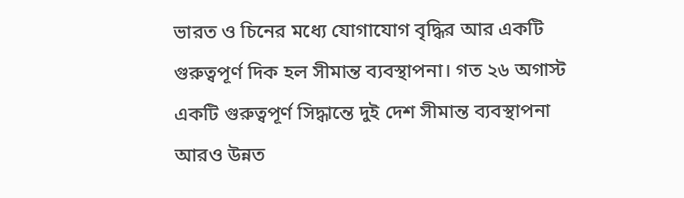ভারত ও চিনের মধ্যে যোগাযোগ বৃদ্ধির আর একটি গুরুত্বপূর্ণ দিক হল সীমান্ত ব্যবস্থাপনা। গত ২৬ অগাস্ট একটি গুরুত্বপূর্ণ সিদ্ধান্তে দুই দেশ সীমান্ত ব্যবস্থাপনা আরও উন্নত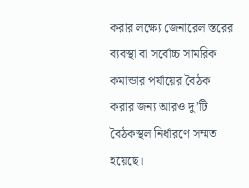করার লক্ষ্যে জেনারেল স্তরের ব্যবস্থা বা সর্বোচ্চ সামরিক কমান্ডার পর্যায়ের বৈঠক করার জন্য আরও দু’টি বৈঠকস্থল নির্ধারণে সম্মত হয়েছে।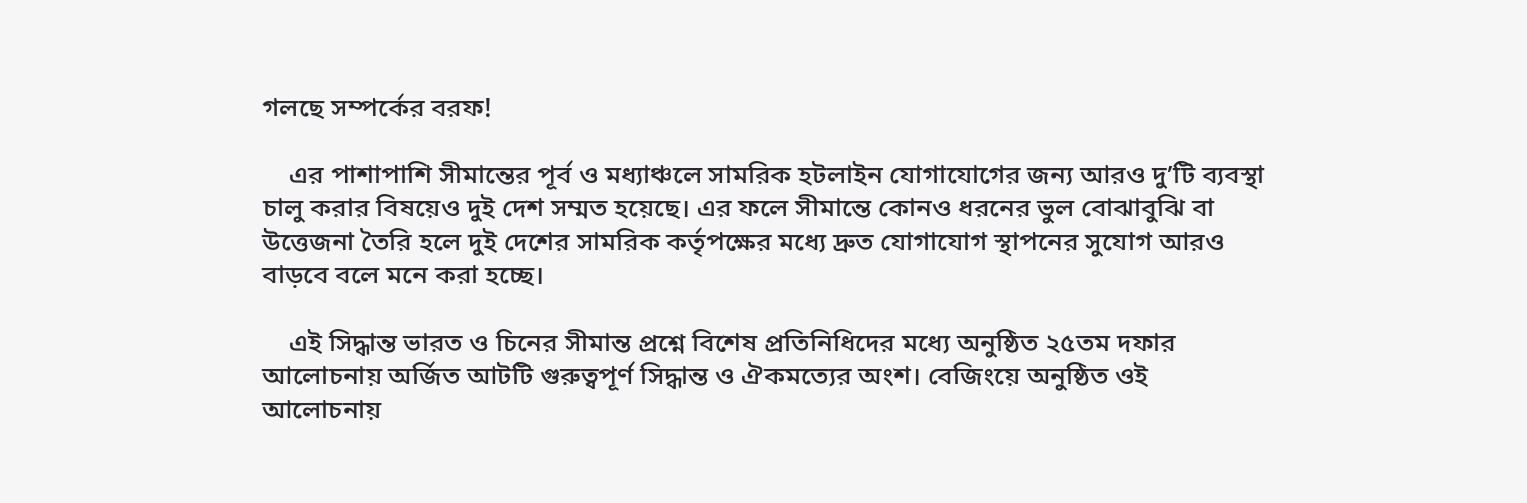গলছে সম্পর্কের বরফ!

    এর পাশাপাশি সীমান্তের পূর্ব ও মধ্যাঞ্চলে সামরিক হটলাইন যোগাযোগের জন্য আরও দু’টি ব্যবস্থা চালু করার বিষয়েও দুই দেশ সম্মত হয়েছে। এর ফলে সীমান্তে কোনও ধরনের ভুল বোঝাবুঝি বা উত্তেজনা তৈরি হলে দুই দেশের সামরিক কর্তৃপক্ষের মধ্যে দ্রুত যোগাযোগ স্থাপনের সুযোগ আরও বাড়বে বলে মনে করা হচ্ছে।

    এই সিদ্ধান্ত ভারত ও চিনের সীমান্ত প্রশ্নে বিশেষ প্রতিনিধিদের মধ্যে অনুষ্ঠিত ২৫তম দফার আলোচনায় অর্জিত আটটি গুরুত্বপূর্ণ সিদ্ধান্ত ও ঐকমত্যের অংশ। বেজিংয়ে অনুষ্ঠিত ওই আলোচনায়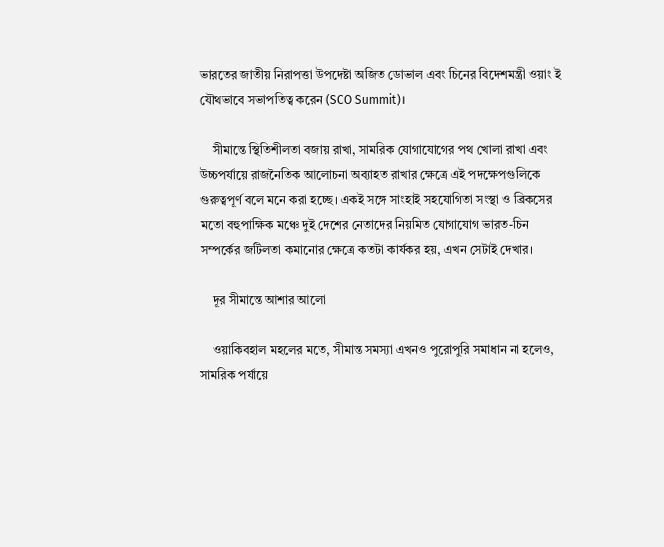ভারতের জাতীয় নিরাপত্তা উপদেষ্টা অজিত ডোভাল এবং চিনের বিদেশমন্ত্রী ওয়াং ই যৌথভাবে সভাপতিত্ব করেন (SCO Summit)।

    সীমান্তে স্থিতিশীলতা বজায় রাখা, সামরিক যোগাযোগের পথ খোলা রাখা এবং উচ্চপর্যায়ে রাজনৈতিক আলোচনা অব্যাহত রাখার ক্ষেত্রে এই পদক্ষেপগুলিকে গুরুত্বপূর্ণ বলে মনে করা হচ্ছে। একই সঙ্গে সাংহাই সহযোগিতা সংস্থা ও ব্রিকসের মতো বহুপাক্ষিক মঞ্চে দুই দেশের নেতাদের নিয়মিত যোগাযোগ ভারত-চিন সম্পর্কের জটিলতা কমানোর ক্ষেত্রে কতটা কার্যকর হয়, এখন সেটাই দেখার।

    দূর সীমান্তে আশার আলো

    ওয়াকিবহাল মহলের মতে, সীমান্ত সমস্যা এখনও পুরোপুরি সমাধান না হলেও, সামরিক পর্যায়ে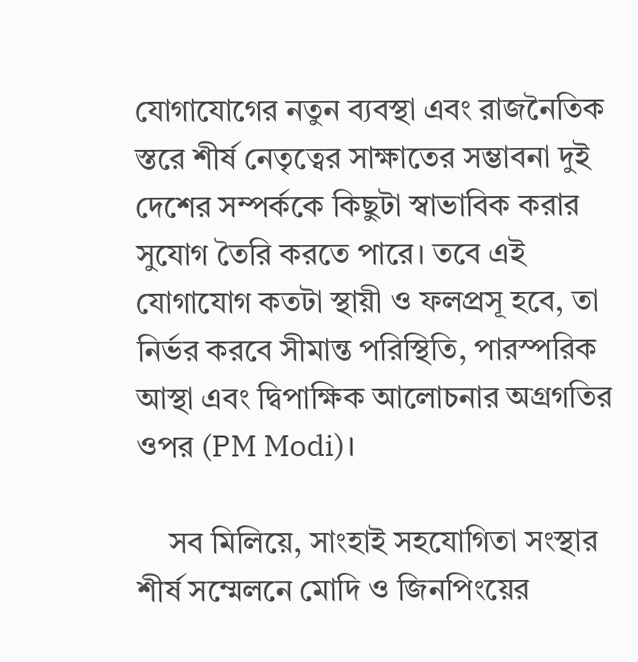যোগাযোগের নতুন ব্যবস্থা এবং রাজনৈতিক স্তরে শীর্ষ নেতৃত্বের সাক্ষাতের সম্ভাবনা দুই দেশের সম্পর্ককে কিছুটা স্বাভাবিক করার সুযোগ তৈরি করতে পারে। তবে এই যোগাযোগ কতটা স্থায়ী ও ফলপ্রসূ হবে, তা নির্ভর করবে সীমান্ত পরিস্থিতি, পারস্পরিক আস্থা এবং দ্বিপাক্ষিক আলোচনার অগ্রগতির ওপর (PM Modi)।

    সব মিলিয়ে, সাংহাই সহযোগিতা সংস্থার শীর্ষ সম্মেলনে মোদি ও জিনপিংয়ের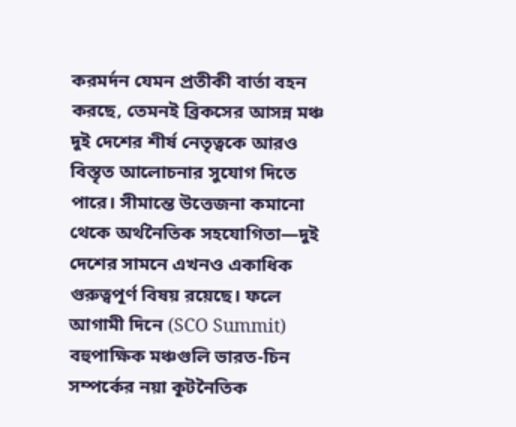করমর্দন যেমন প্রতীকী বার্তা বহন করছে, তেমনই ব্রিকসের আসন্ন মঞ্চ দুই দেশের শীর্ষ নেতৃত্বকে আরও বিস্তৃত আলোচনার সুযোগ দিতে পারে। সীমান্তে উত্তেজনা কমানো থেকে অর্থনৈতিক সহযোগিতা—দুই দেশের সামনে এখনও একাধিক গুরুত্বপূর্ণ বিষয় রয়েছে। ফলে আগামী দিনে (SCO Summit) বহুপাক্ষিক মঞ্চগুলি ভারত-চিন সম্পর্কের নয়া কূটনৈতিক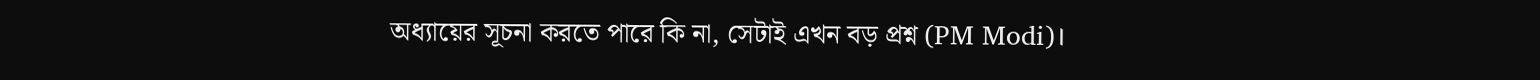অধ্যায়ের সূচনা করতে পারে কি না, সেটাই এখন বড় প্রশ্ন (PM Modi)।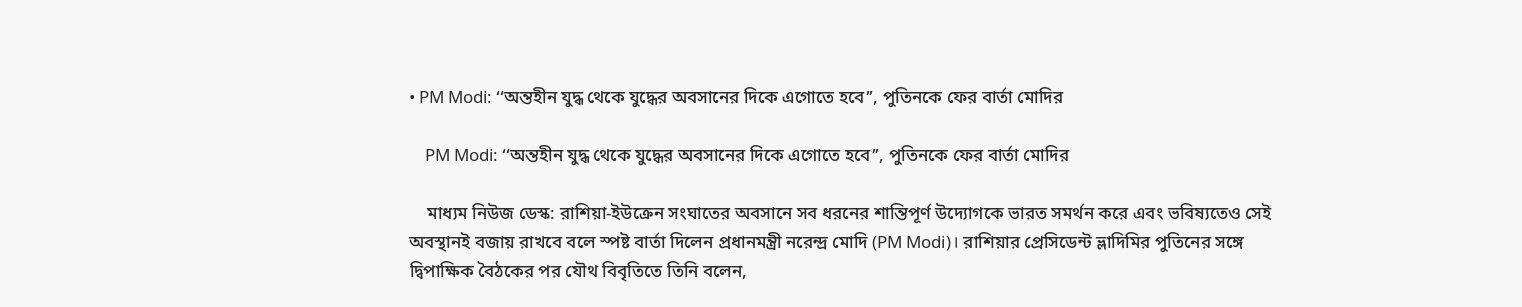• PM Modi: ‘‘অন্তহীন যুদ্ধ থেকে যুদ্ধের অবসানের দিকে এগোতে হবে’’, পুতিনকে ফের বার্তা মোদির

    PM Modi: ‘‘অন্তহীন যুদ্ধ থেকে যুদ্ধের অবসানের দিকে এগোতে হবে’’, পুতিনকে ফের বার্তা মোদির

    মাধ্যম নিউজ ডেস্ক: রাশিয়া-ইউক্রেন সংঘাতের অবসানে সব ধরনের শান্তিপূর্ণ উদ্যোগকে ভারত সমর্থন করে এবং ভবিষ্যতেও সেই অবস্থানই বজায় রাখবে বলে স্পষ্ট বার্তা দিলেন প্রধানমন্ত্রী নরেন্দ্র মোদি (PM Modi)। রাশিয়ার প্রেসিডেন্ট ভ্লাদিমির পুতিনের সঙ্গে দ্বিপাক্ষিক বৈঠকের পর যৌথ বিবৃতিতে তিনি বলেন,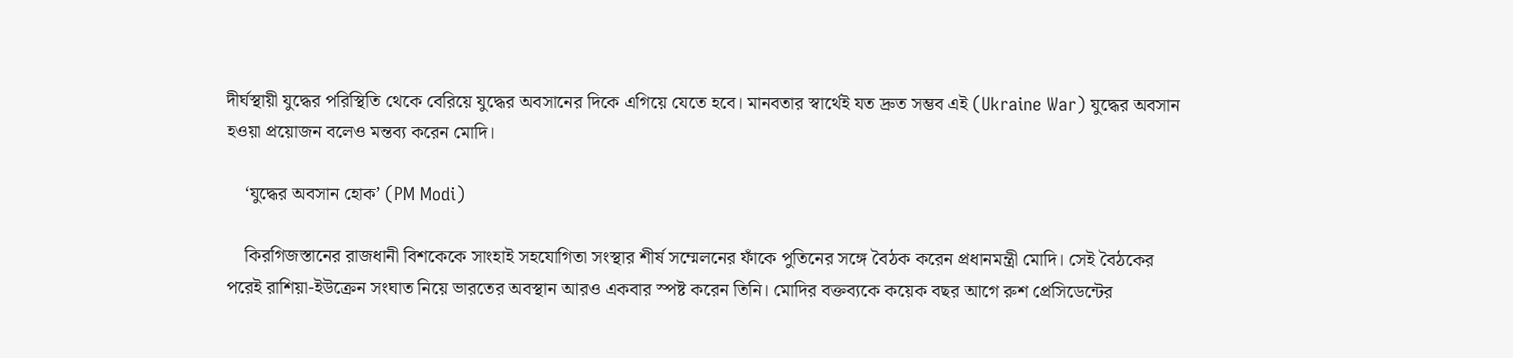দীর্ঘস্থায়ী যুদ্ধের পরিস্থিতি থেকে বেরিয়ে যুদ্ধের অবসানের দিকে এগিয়ে যেতে হবে। মানবতার স্বার্থেই যত দ্রুত সম্ভব এই (Ukraine War) যুদ্ধের অবসান হওয়া প্রয়োজন বলেও মন্তব্য করেন মোদি।

    ‘যুদ্ধের অবসান হোক’ (PM Modi)

    কিরগিজস্তানের রাজধানী বিশকেকে সাংহাই সহযোগিতা সংস্থার শীর্ষ সম্মেলনের ফাঁকে পুতিনের সঙ্গে বৈঠক করেন প্রধানমন্ত্রী মোদি। সেই বৈঠকের পরেই রাশিয়া-ইউক্রেন সংঘাত নিয়ে ভারতের অবস্থান আরও একবার স্পষ্ট করেন তিনি। মোদির বক্তব্যকে কয়েক বছর আগে রুশ প্রেসিডেন্টের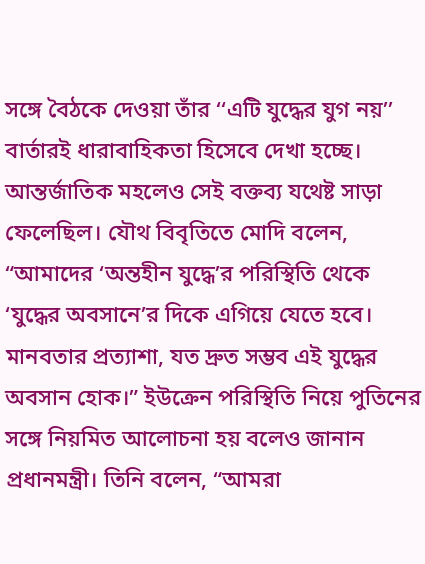সঙ্গে বৈঠকে দেওয়া তাঁর ‘‘এটি যুদ্ধের যুগ নয়’’ বার্তারই ধারাবাহিকতা হিসেবে দেখা হচ্ছে। আন্তর্জাতিক মহলেও সেই বক্তব্য যথেষ্ট সাড়া ফেলেছিল। যৌথ বিবৃতিতে মোদি বলেন, “আমাদের ‘অন্তহীন যুদ্ধে’র পরিস্থিতি থেকে ‘যুদ্ধের অবসানে’র দিকে এগিয়ে যেতে হবে। মানবতার প্রত্যাশা, যত দ্রুত সম্ভব এই যুদ্ধের অবসান হোক।” ইউক্রেন পরিস্থিতি নিয়ে পুতিনের সঙ্গে নিয়মিত আলোচনা হয় বলেও জানান প্রধানমন্ত্রী। তিনি বলেন, “আমরা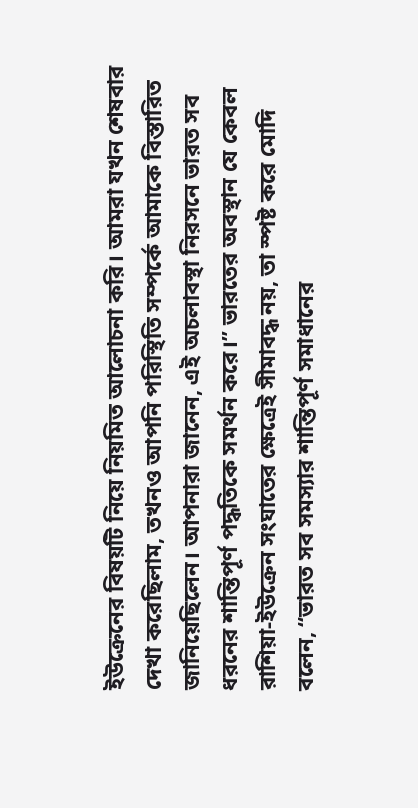ইউক্রেনের বিষয়টি নিয়ে নিয়মিত আলোচনা করি। আমরা যখন শেষবার দেখা করেছিলাম, তখনও আপনি পরিস্থিতি সম্পর্কে আমাকে বিস্তারিত জানিয়েছিলেন। আপনারা জানেন, এই অচলাবস্থা নিরসনে ভারত সব ধরনের শান্তিপূর্ণ পদ্ধতিকে সমর্থন করে।” ভারতের অবস্থান যে কেবল রাশিয়া-ইউক্রেন সংঘাতের ক্ষেত্রেই সীমাবদ্ধ নয়, তা স্পষ্ট করে মোদি বলেন, “ভারত সব সমস্যার শান্তিপূর্ণ সমাধানের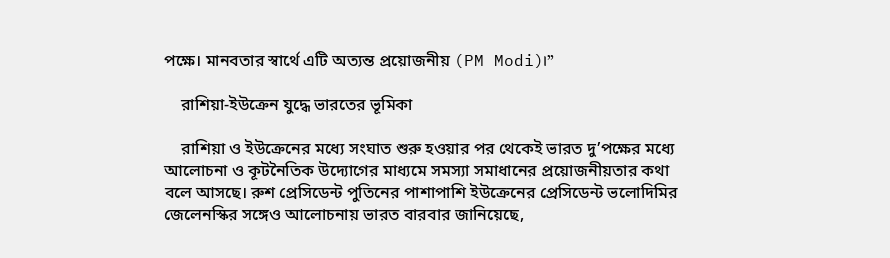পক্ষে। মানবতার স্বার্থে এটি অত্যন্ত প্রয়োজনীয় (PM Modi)।”

    রাশিয়া-ইউক্রেন যুদ্ধে ভারতের ভূমিকা

    রাশিয়া ও ইউক্রেনের মধ্যে সংঘাত শুরু হওয়ার পর থেকেই ভারত দু’পক্ষের মধ্যে আলোচনা ও কূটনৈতিক উদ্যোগের মাধ্যমে সমস্যা সমাধানের প্রয়োজনীয়তার কথা বলে আসছে। রুশ প্রেসিডেন্ট পুতিনের পাশাপাশি ইউক্রেনের প্রেসিডেন্ট ভলোদিমির জেলেনস্কির সঙ্গেও আলোচনায় ভারত বারবার জানিয়েছে,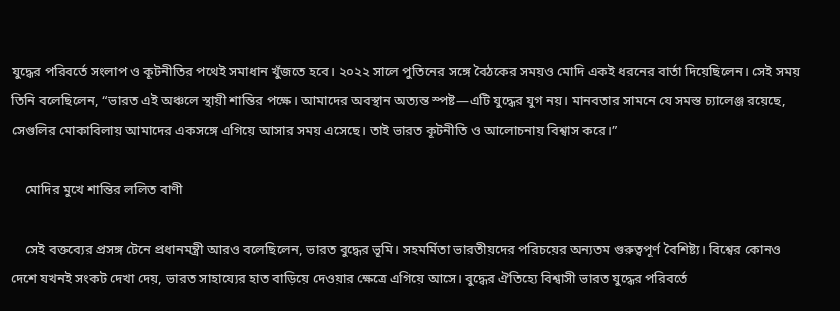যুদ্ধের পরিবর্তে সংলাপ ও কূটনীতির পথেই সমাধান খুঁজতে হবে। ২০২২ সালে পুতিনের সঙ্গে বৈঠকের সময়ও মোদি একই ধরনের বার্তা দিয়েছিলেন। সেই সময় তিনি বলেছিলেন, “ভারত এই অঞ্চলে স্থায়ী শান্তির পক্ষে। আমাদের অবস্থান অত্যন্ত স্পষ্ট—এটি যুদ্ধের যুগ নয়। মানবতার সামনে যে সমস্ত চ্যালেঞ্জ রয়েছে, সেগুলির মোকাবিলায় আমাদের একসঙ্গে এগিয়ে আসার সময় এসেছে। তাই ভারত কূটনীতি ও আলোচনায় বিশ্বাস করে।”

    মোদির মুখে শান্তির ললিত বাণী

    সেই বক্তব্যের প্রসঙ্গ টেনে প্রধানমন্ত্রী আরও বলেছিলেন, ভারত বুদ্ধের ভূমি। সহমর্মিতা ভারতীয়দের পরিচয়ের অন্যতম গুরুত্বপূর্ণ বৈশিষ্ট্য। বিশ্বের কোনও দেশে যখনই সংকট দেখা দেয়, ভারত সাহায্যের হাত বাড়িয়ে দেওয়ার ক্ষেত্রে এগিয়ে আসে। বুদ্ধের ঐতিহ্যে বিশ্বাসী ভারত যুদ্ধের পরিবর্তে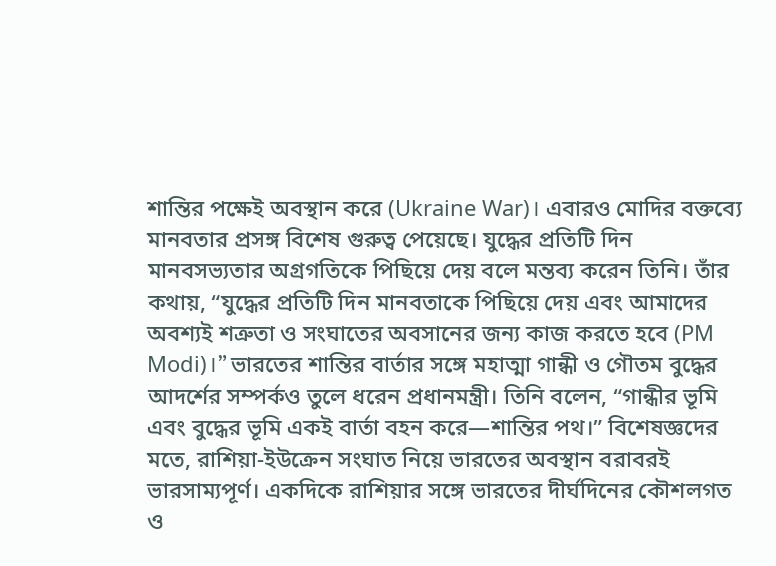শান্তির পক্ষেই অবস্থান করে (Ukraine War)। এবারও মোদির বক্তব্যে মানবতার প্রসঙ্গ বিশেষ গুরুত্ব পেয়েছে। যুদ্ধের প্রতিটি দিন মানবসভ্যতার অগ্রগতিকে পিছিয়ে দেয় বলে মন্তব্য করেন তিনি। তাঁর কথায়, “যুদ্ধের প্রতিটি দিন মানবতাকে পিছিয়ে দেয় এবং আমাদের অবশ্যই শত্রুতা ও সংঘাতের অবসানের জন্য কাজ করতে হবে (PM Modi)।” ভারতের শান্তির বার্তার সঙ্গে মহাত্মা গান্ধী ও গৌতম বুদ্ধের আদর্শের সম্পর্কও তুলে ধরেন প্রধানমন্ত্রী। তিনি বলেন, “গান্ধীর ভূমি এবং বুদ্ধের ভূমি একই বার্তা বহন করে—শান্তির পথ।” বিশেষজ্ঞদের মতে, রাশিয়া-ইউক্রেন সংঘাত নিয়ে ভারতের অবস্থান বরাবরই ভারসাম্যপূর্ণ। একদিকে রাশিয়ার সঙ্গে ভারতের দীর্ঘদিনের কৌশলগত ও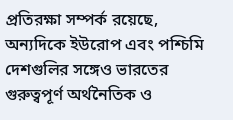প্রতিরক্ষা সম্পর্ক রয়েছে, অন্যদিকে ইউরোপ এবং পশ্চিমি দেশগুলির সঙ্গেও ভারতের গুরুত্বপূর্ণ অর্থনৈতিক ও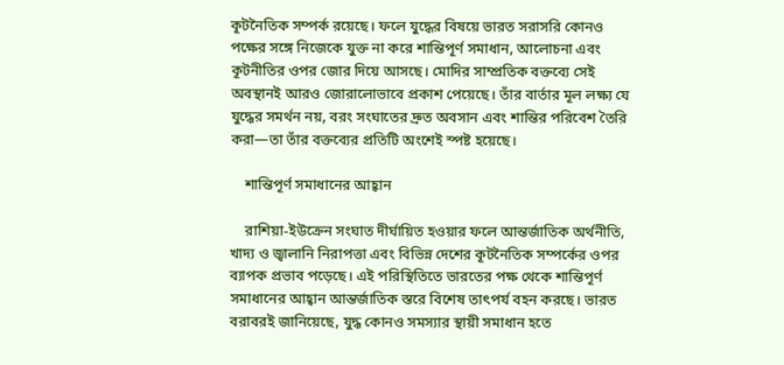কূটনৈতিক সম্পর্ক রয়েছে। ফলে যুদ্ধের বিষয়ে ভারত সরাসরি কোনও পক্ষের সঙ্গে নিজেকে যুক্ত না করে শান্তিপূর্ণ সমাধান, আলোচনা এবং কূটনীতির ওপর জোর দিয়ে আসছে। মোদির সাম্প্রতিক বক্তব্যে সেই অবস্থানই আরও জোরালোভাবে প্রকাশ পেয়েছে। তাঁর বার্তার মূল লক্ষ্য যে যুদ্ধের সমর্থন নয়, বরং সংঘাতের দ্রুত অবসান এবং শান্তির পরিবেশ তৈরি করা—তা তাঁর বক্তব্যের প্রতিটি অংশেই স্পষ্ট হয়েছে।

    শান্তিপূর্ণ সমাধানের আহ্বান

    রাশিয়া-ইউক্রেন সংঘাত দীর্ঘায়িত হওয়ার ফলে আন্তর্জাতিক অর্থনীতি, খাদ্য ও জ্বালানি নিরাপত্তা এবং বিভিন্ন দেশের কূটনৈতিক সম্পর্কের ওপর ব্যাপক প্রভাব পড়েছে। এই পরিস্থিতিতে ভারতের পক্ষ থেকে শান্তিপূর্ণ সমাধানের আহ্বান আন্তর্জাতিক স্তরে বিশেষ তাৎপর্য বহন করছে। ভারত বরাবরই জানিয়েছে, যুদ্ধ কোনও সমস্যার স্থায়ী সমাধান হতে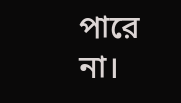পারে না।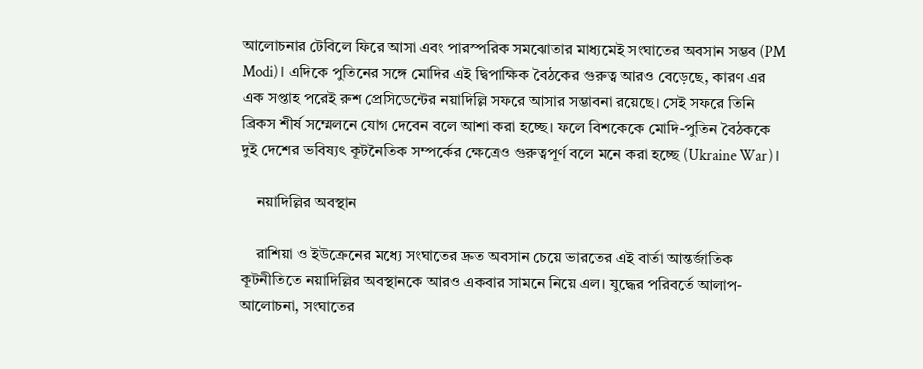আলোচনার টেবিলে ফিরে আসা এবং পারস্পরিক সমঝোতার মাধ্যমেই সংঘাতের অবসান সম্ভব (PM Modi)। এদিকে পুতিনের সঙ্গে মোদির এই দ্বিপাক্ষিক বৈঠকের গুরুত্ব আরও বেড়েছে, কারণ এর এক সপ্তাহ পরেই রুশ প্রেসিডেন্টের নয়াদিল্লি সফরে আসার সম্ভাবনা রয়েছে। সেই সফরে তিনি ব্রিকস শীর্ষ সম্মেলনে যোগ দেবেন বলে আশা করা হচ্ছে। ফলে বিশকেকে মোদি-পুতিন বৈঠককে দুই দেশের ভবিষ্যৎ কূটনৈতিক সম্পর্কের ক্ষেত্রেও গুরুত্বপূর্ণ বলে মনে করা হচ্ছে (Ukraine War)।

    নয়াদিল্লির অবস্থান

    রাশিয়া ও ইউক্রেনের মধ্যে সংঘাতের দ্রুত অবসান চেয়ে ভারতের এই বার্তা আন্তর্জাতিক কূটনীতিতে নয়াদিল্লির অবস্থানকে আরও একবার সামনে নিয়ে এল। যুদ্ধের পরিবর্তে আলাপ-আলোচনা, সংঘাতের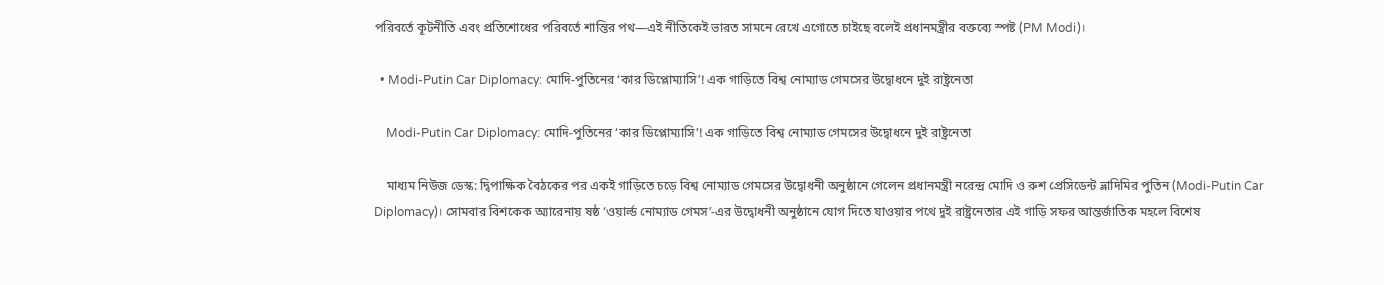পরিবর্তে কূটনীতি এবং প্রতিশোধের পরিবর্তে শান্তির পথ—এই নীতিকেই ভারত সামনে রেখে এগোতে চাইছে বলেই প্রধানমন্ত্রীর বক্তব্যে স্পষ্ট (PM Modi)।

  • Modi-Putin Car Diplomacy: মোদি-পুতিনের ‘কার ডিপ্লোম্যাসি’! এক গাড়িতে বিশ্ব নোম্যাড গেমসের উদ্বোধনে দুই রাষ্ট্রনেতা

    Modi-Putin Car Diplomacy: মোদি-পুতিনের ‘কার ডিপ্লোম্যাসি’! এক গাড়িতে বিশ্ব নোম্যাড গেমসের উদ্বোধনে দুই রাষ্ট্রনেতা

    মাধ্যম নিউজ ডেস্ক: দ্বিপাক্ষিক বৈঠকের পর একই গাড়িতে চড়ে বিশ্ব নোম্যাড গেমসের উদ্বোধনী অনুষ্ঠানে গেলেন প্রধানমন্ত্রী নরেন্দ্র মোদি ও রুশ প্রেসিডেন্ট ভ্লাদিমির পুতিন (Modi-Putin Car Diplomacy)। সোমবার বিশকেক অ্যারেনায় ষষ্ঠ ‘ওয়ার্ল্ড নোম্যাড গেমস’-এর উদ্বোধনী অনুষ্ঠানে যোগ দিতে যাওয়ার পথে দুই রাষ্ট্রনেতার এই গাড়ি সফর আন্তর্জাতিক মহলে বিশেষ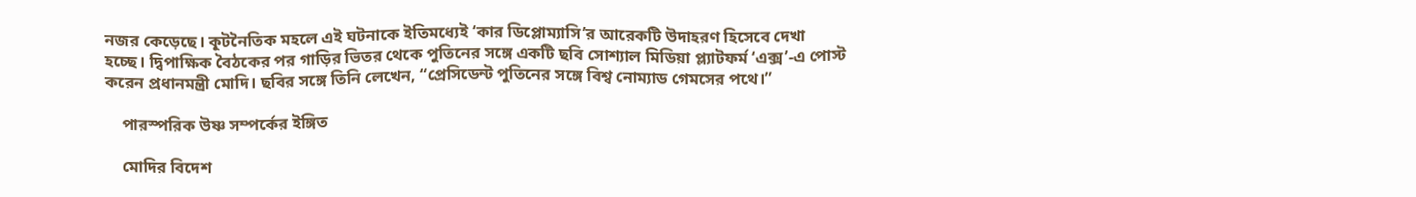নজর কেড়েছে। কূটনৈতিক মহলে এই ঘটনাকে ইতিমধ্যেই ‘কার ডিপ্লোম্যাসি’র আরেকটি উদাহরণ হিসেবে দেখা হচ্ছে। দ্বিপাক্ষিক বৈঠকের পর গাড়ির ভিতর থেকে পুতিনের সঙ্গে একটি ছবি সোশ্যাল মিডিয়া প্ল্যাটফর্ম ‘এক্স’-এ পোস্ট করেন প্রধানমন্ত্রী মোদি। ছবির সঙ্গে তিনি লেখেন, “প্রেসিডেন্ট পুতিনের সঙ্গে বিশ্ব নোম্যাড গেমসের পথে।”

    পারস্পরিক উষ্ণ সম্পর্কের ইঙ্গিত

    মোদির বিদেশ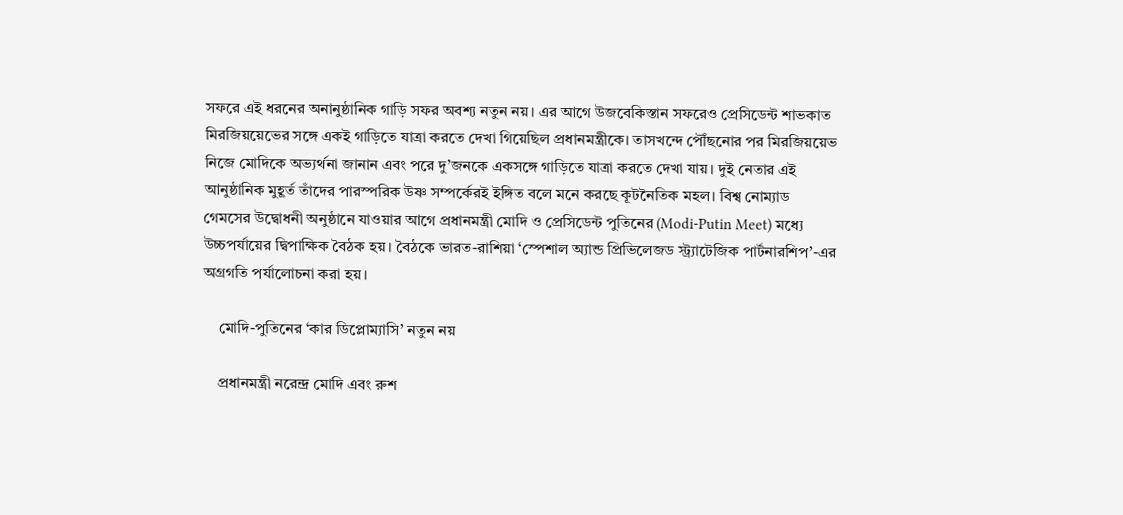সফরে এই ধরনের অনানুষ্ঠানিক গাড়ি সফর অবশ্য নতুন নয়। এর আগে উজবেকিস্তান সফরেও প্রেসিডেন্ট শাভকাত মিরজিয়য়েভের সঙ্গে একই গাড়িতে যাত্রা করতে দেখা গিয়েছিল প্রধানমন্ত্রীকে। তাসখন্দে পৌঁছনোর পর মিরজিয়য়েভ নিজে মোদিকে অভ্যর্থনা জানান এবং পরে দু’জনকে একসঙ্গে গাড়িতে যাত্রা করতে দেখা যায়। দুই নেতার এই আনুষ্ঠানিক মুহূর্ত তাঁদের পারস্পরিক উষ্ণ সম্পর্কেরই ইঙ্গিত বলে মনে করছে কূটনৈতিক মহল। বিশ্ব নোম্যাড গেমসের উদ্বোধনী অনুষ্ঠানে যাওয়ার আগে প্রধানমন্ত্রী মোদি ও প্রেসিডেন্ট পুতিনের (Modi-Putin Meet) মধ্যে উচ্চপর্যায়ের দ্বিপাক্ষিক বৈঠক হয়। বৈঠকে ভারত-রাশিয়া ‘স্পেশাল অ্যান্ড প্রিভিলেজড স্ট্র্যাটেজিক পার্টনারশিপ’-এর অগ্রগতি পর্যালোচনা করা হয়।

    মোদি-পুতিনের ‘কার ডিপ্লোম্যাসি’ নতুন নয়

    প্রধানমন্ত্রী নরেন্দ্র মোদি এবং রুশ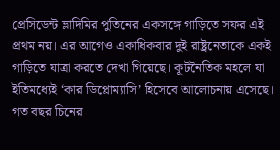প্রেসিডেন্ট ভ্লাদিমির পুতিনের একসঙ্গে গাড়িতে সফর এই প্রথম নয়। এর আগেও একাধিকবার দুই রাষ্ট্রনেতাকে একই গাড়িতে যাত্রা করতে দেখা গিয়েছে। কূটনৈতিক মহলে যা ইতিমধ্যেই ‘কার ডিপ্লোম্যাসি’ হিসেবে আলোচনায় এসেছে। গত বছর চিনের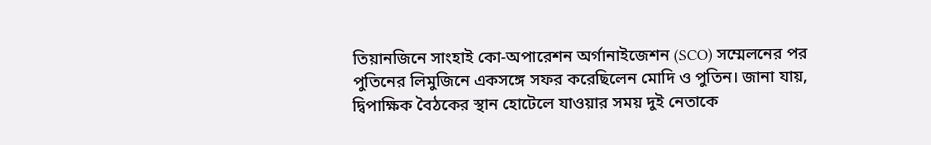তিয়ানজিনে সাংহাই কো-অপারেশন অর্গানাইজেশন (SCO) সম্মেলনের পর পুতিনের লিমুজিনে একসঙ্গে সফর করেছিলেন মোদি ও পুতিন। জানা যায়, দ্বিপাক্ষিক বৈঠকের স্থান হোটেলে যাওয়ার সময় দুই নেতাকে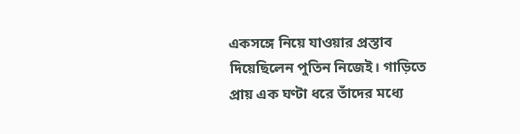একসঙ্গে নিয়ে যাওয়ার প্রস্তাব দিয়েছিলেন পুতিন নিজেই। গাড়িতে প্রায় এক ঘণ্টা ধরে তাঁদের মধ্যে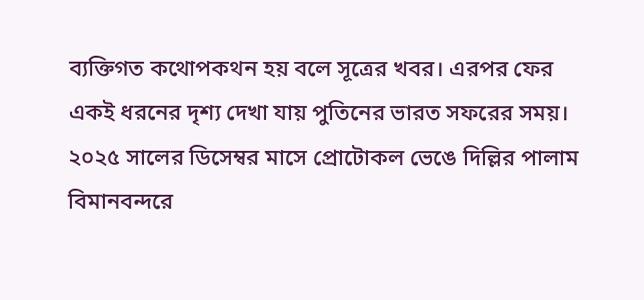ব্যক্তিগত কথোপকথন হয় বলে সূত্রের খবর। এরপর ফের একই ধরনের দৃশ্য দেখা যায় পুতিনের ভারত সফরের সময়। ২০২৫ সালের ডিসেম্বর মাসে প্রোটোকল ভেঙে দিল্লির পালাম বিমানবন্দরে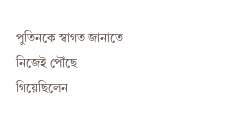পুতিনকে স্বাগত জানাতে নিজেই পৌঁছে গিয়েছিলেন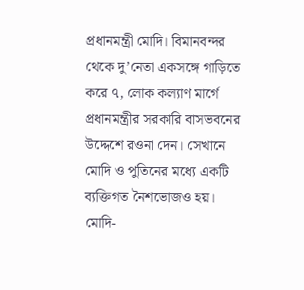প্রধানমন্ত্রী মোদি। বিমানবন্দর থেকে দু’নেতা একসঙ্গে গাড়িতে করে ৭, লোক কল্যাণ মার্গে প্রধানমন্ত্রীর সরকারি বাসভবনের উদ্দেশে রওনা দেন। সেখানে মোদি ও পুতিনের মধ্যে একটি ব্যক্তিগত নৈশভোজও হয়। মোদি-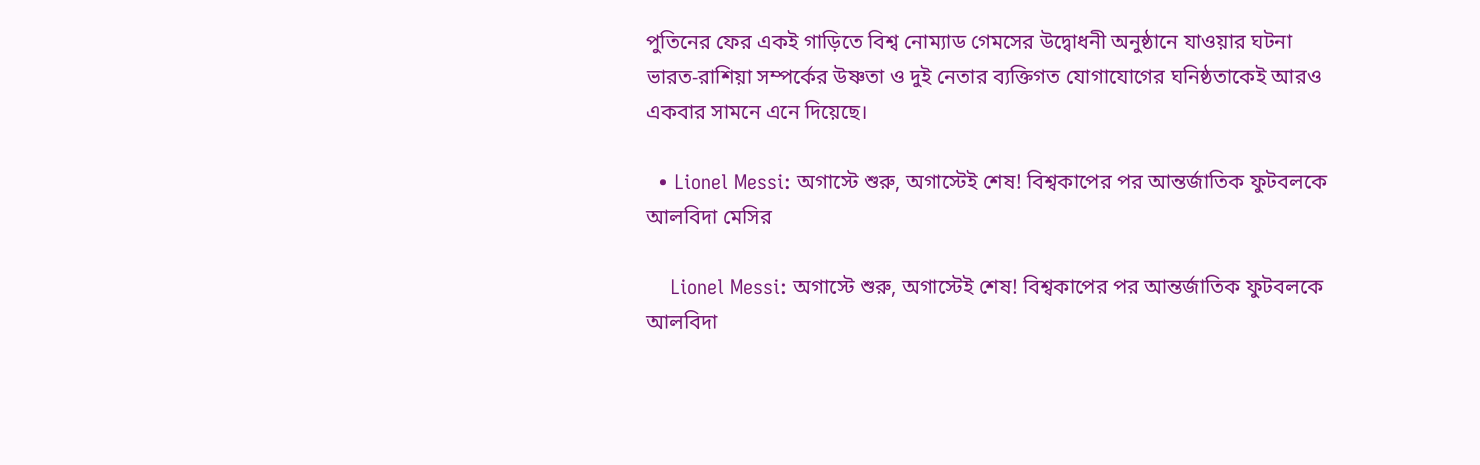পুতিনের ফের একই গাড়িতে বিশ্ব নোম্যাড গেমসের উদ্বোধনী অনুষ্ঠানে যাওয়ার ঘটনা ভারত-রাশিয়া সম্পর্কের উষ্ণতা ও দুই নেতার ব্যক্তিগত যোগাযোগের ঘনিষ্ঠতাকেই আরও একবার সামনে এনে দিয়েছে।

  • Lionel Messi: অগাস্টে শুরু, অগাস্টেই শেষ! বিশ্বকাপের পর আন্তর্জাতিক ফুটবলকে আলবিদা মেসির

    Lionel Messi: অগাস্টে শুরু, অগাস্টেই শেষ! বিশ্বকাপের পর আন্তর্জাতিক ফুটবলকে আলবিদা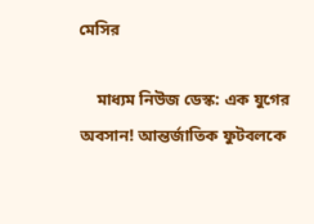মেসির

    মাধ্যম নিউজ ডেস্ক: এক যুগের অবসান! আন্তর্জাতিক ফুটবলকে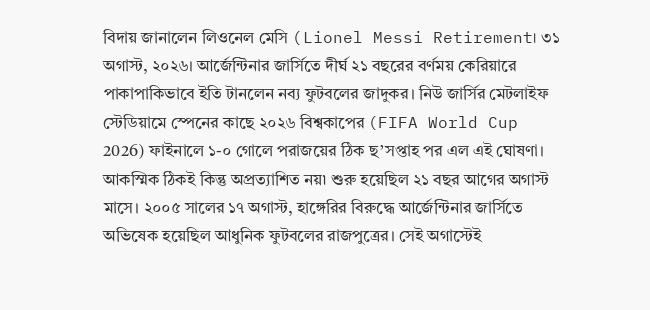বিদায় জানালেন লিওনেল মেসি (Lionel Messi Retirement। ৩১ অগাস্ট, ২০২৬। আর্জেন্টিনার জার্সিতে দীর্ঘ ২১ বছরের বর্ণময় কেরিয়ারে পাকাপাকিভাবে ইতি টানলেন নব্য ফুটবলের জাদুকর। নিউ জার্সির মেটলাইফ স্টেডিয়ামে স্পেনের কাছে ২০২৬ বিশ্বকাপের (FIFA World Cup 2026) ফাইনালে ১-০ গোলে পরাজয়ের ঠিক ছ’সপ্তাহ পর এল এই ঘোষণা। আকস্মিক ঠিকই কিন্তু অপ্রত্যাশিত নয়৷ শুরু হয়েছিল ২১ বছর আগের অগাস্ট মাসে। ২০০৫ সালের ১৭ অগাস্ট, হাঙ্গেরির বিরুদ্ধে আর্জেন্টিনার জার্সিতে অভিষেক হয়েছিল আধুনিক ফুটবলের রাজপুত্রের। সেই অগাস্টেই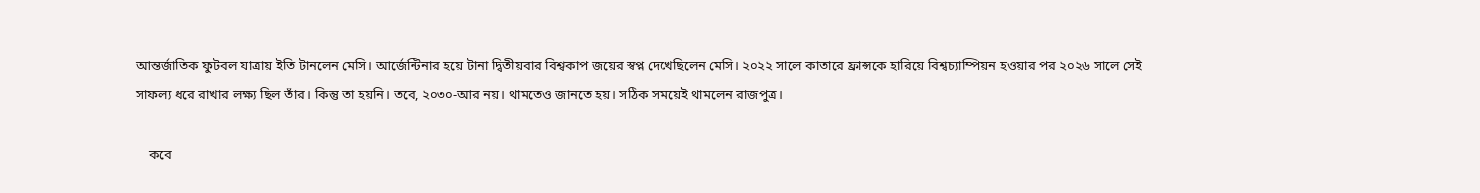আন্তর্জাতিক ফুটবল যাত্রায় ইতি টানলেন মেসি। আর্জেন্টিনার হয়ে টানা দ্বিতীয়বার বিশ্বকাপ জয়ের স্বপ্ন দেখেছিলেন মেসি। ২০২২ সালে কাতারে ফ্রান্সকে হারিয়ে বিশ্বচ্যাম্পিয়ন হওয়ার পর ২০২৬ সালে সেই সাফল্য ধরে রাখার লক্ষ্য ছিল তাঁর। কিন্তু তা হয়নি। তবে, ২০৩০-আর নয়। থামতেও জানতে হয়। সঠিক সময়েই থামলেন রাজপুত্র।

    কবে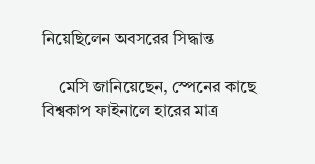নিয়েছিলেন অবসরের সিদ্ধান্ত

    মেসি জানিয়েছেন, স্পেনের কাছে বিশ্বকাপ ফাইনালে হারের মাত্র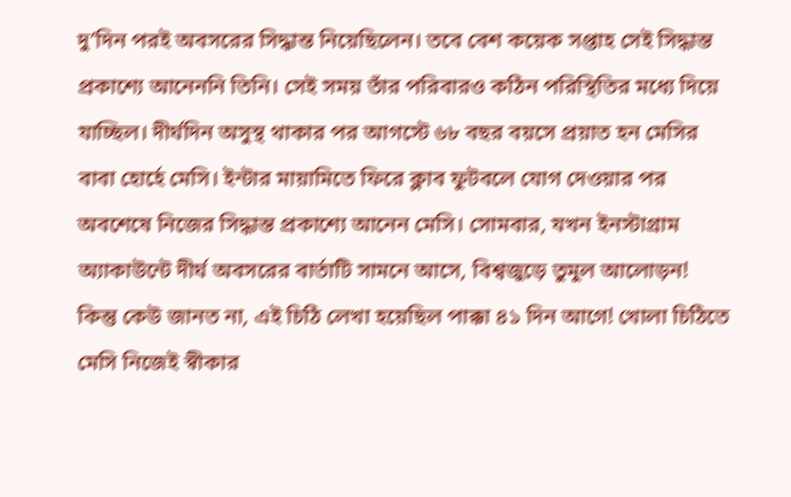দু’দিন পরই অবসরের সিদ্ধান্ত নিয়েছিলেন। তবে বেশ কয়েক সপ্তাহ সেই সিদ্ধান্ত প্রকাশ্যে আনেননি তিনি। সেই সময় তাঁর পরিবারও কঠিন পরিস্থিতির মধ্যে দিয়ে যাচ্ছিল। দীর্ঘদিন অসুস্থ থাকার পর আগস্টে ৬৮ বছর বয়সে প্রয়াত হন মেসির বাবা হোর্হে মেসি। ইন্টার মায়ামিতে ফিরে ক্লাব ফুটবলে যোগ দেওয়ার পর অবশেষে নিজের সিদ্ধান্ত প্রকাশ্যে আনেন মেসি। সোমবার, যখন ইনস্টাগ্রাম অ্যাকাউন্টে দীর্ঘ অবসরের বার্তাটি সামনে আসে, বিশ্বজুড়ে তুমুল আলোড়ন! কিন্তু কেউ জানত না, এই চিঠি লেখা হয়েছিল পাক্কা ৪১ দিন আগে! খোলা চিঠিতে মেসি নিজেই স্বীকার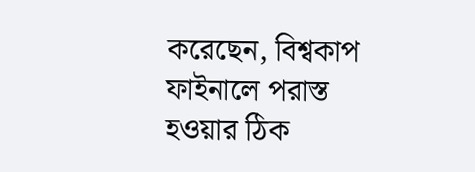করেছেন, বিশ্বকাপ ফাইনালে পরাস্ত হওয়ার ঠিক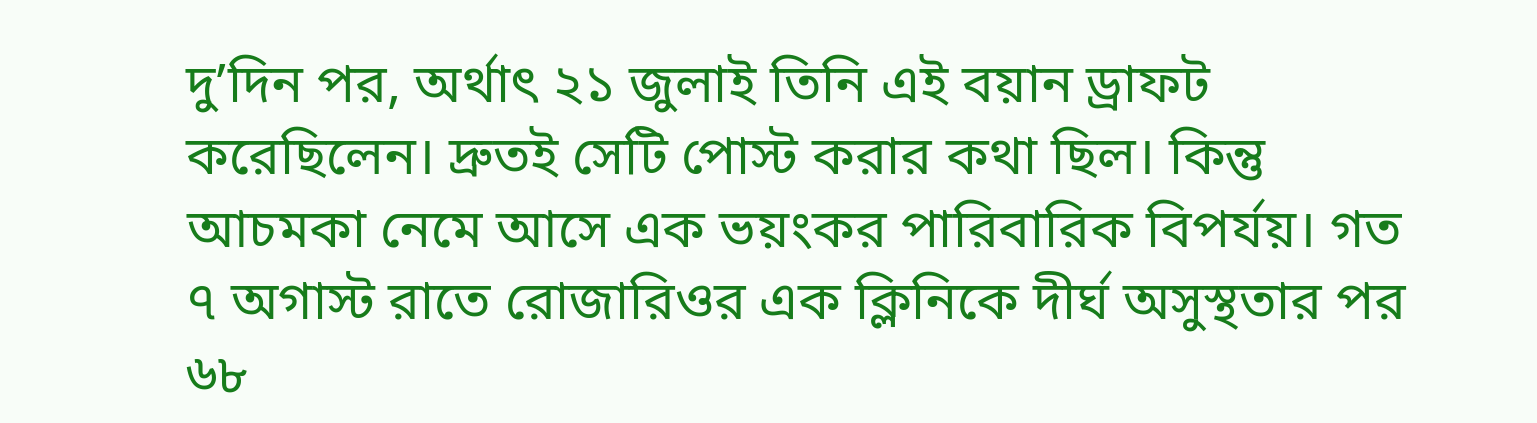দু’দিন পর, অর্থাৎ ২১ জুলাই তিনি এই বয়ান ড্রাফট করেছিলেন। দ্রুতই সেটি পোস্ট করার কথা ছিল। কিন্তু আচমকা নেমে আসে এক ভয়ংকর পারিবারিক বিপর্যয়। গত ৭ অগাস্ট রাতে রোজারিওর এক ক্লিনিকে দীর্ঘ অসুস্থতার পর ৬৮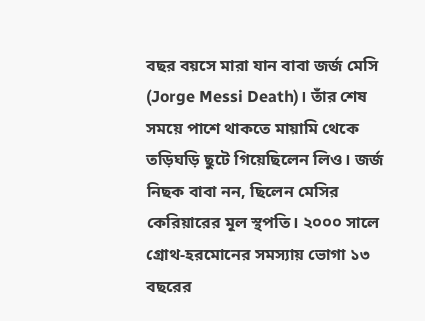বছর বয়সে মারা যান বাবা জর্জ মেসি (Jorge Messi Death)। তাঁর শেষ সময়ে পাশে থাকতে মায়ামি থেকে তড়িঘড়ি ছুটে গিয়েছিলেন লিও। জর্জ নিছক বাবা নন, ছিলেন মেসির কেরিয়ারের মূল স্থপতি। ২০০০ সালে গ্রোথ-হরমোনের সমস্যায় ভোগা ১৩ বছরের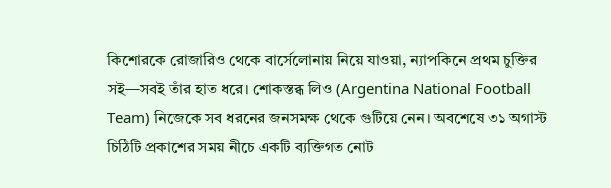কিশোরকে রোজারিও থেকে বার্সেলোনায় নিয়ে যাওয়া, ন্যাপকিনে প্রথম চুক্তির সই—সবই তাঁর হাত ধরে। শোকস্তব্ধ লিও (Argentina National Football Team) নিজেকে সব ধরনের জনসমক্ষ থেকে গুটিয়ে নেন। অবশেষে ৩১ অগাস্ট চিঠিটি প্রকাশের সময় নীচে একটি ব্যক্তিগত নোট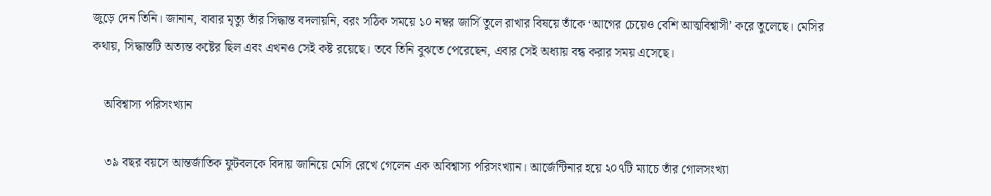জুড়ে দেন তিনি। জানান, বাবার মৃত্যু তাঁর সিদ্ধান্ত বদলায়নি, বরং সঠিক সময়ে ১০ নম্বর জার্সি তুলে রাখার বিষয়ে তাঁকে ‘আগের চেয়েও বেশি আত্মবিশ্বাসী’ করে তুলেছে। মেসির কথায়, সিদ্ধান্তটি অত্যন্ত কষ্টের ছিল এবং এখনও সেই কষ্ট রয়েছে। তবে তিনি বুঝতে পেরেছেন, এবার সেই অধ্যায় বন্ধ করার সময় এসেছে।

    অবিশ্বাস্য পরিসংখ্যান

    ৩৯ বছর বয়সে আন্তর্জাতিক ফুটবলকে বিদায় জানিয়ে মেসি রেখে গেলেন এক অবিশ্বাস্য পরিসংখ্যান। আর্জেন্টিনার হয়ে ২০৭টি ম্যাচে তাঁর গোলসংখ্যা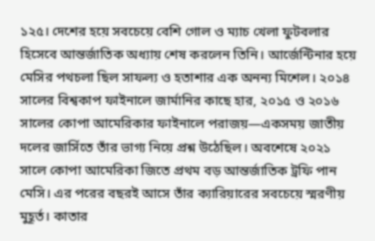১২৫। দেশের হয়ে সবচেয়ে বেশি গোল ও ম্যাচ খেলা ফুটবলার হিসেবে আন্তর্জাতিক অধ্যায় শেষ করলেন তিনি। আর্জেন্টিনার হয়ে মেসির পথচলা ছিল সাফল্য ও হতাশার এক অনন্য মিশেল। ২০১৪ সালের বিশ্বকাপ ফাইনালে জার্মানির কাছে হার, ২০১৫ ও ২০১৬ সালের কোপা আমেরিকার ফাইনালে পরাজয়—একসময় জাতীয় দলের জার্সিতে তাঁর ভাগ্য নিয়ে প্রশ্ন উঠেছিল। অবশেষে ২০২১ সালে কোপা আমেরিকা জিতে প্রথম বড় আন্তর্জাতিক ট্রফি পান মেসি। এর পরের বছরই আসে তাঁর ক্যারিয়ারের সবচেয়ে স্মরণীয় মুহূর্ত। কাতার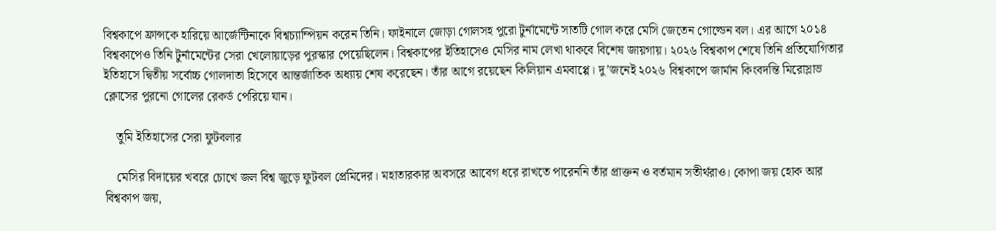বিশ্বকাপে ফ্রান্সকে হারিয়ে আর্জেন্টিনাকে বিশ্বচ্যাম্পিয়ন করেন তিনি। ফাইনালে জোড়া গোলসহ পুরো টুর্নামেন্টে সাতটি গোল করে মেসি জেতেন গোল্ডেন বল। এর আগে ২০১৪ বিশ্বকাপেও তিনি টুর্নামেন্টের সেরা খেলোয়াড়ের পুরস্কার পেয়েছিলেন। বিশ্বকাপের ইতিহাসেও মেসির নাম লেখা থাকবে বিশেষ জায়গায়। ২০২৬ বিশ্বকাপ শেষে তিনি প্রতিযোগিতার ইতিহাসে দ্বিতীয় সর্বোচ্চ গোলদাতা হিসেবে আন্তর্জাতিক অধ্যায় শেষ করেছেন। তাঁর আগে রয়েছেন কিলিয়ান এমবাপ্পে। দু’জনেই ২০২৬ বিশ্বকাপে জার্মান কিংবদন্তি মিরোস্লাভ ক্লোসের পুরনো গোলের রেকর্ড পেরিয়ে যান।

    তুমি ইতিহাসের সেরা ফুটবলার

    মেসির বিদায়ের খবরে চোখে জল বিশ্ব জুড়ে ফুটবল প্রেমিদের। মহাতারকার অবসরে আবেগ ধরে রাখতে পারেননি তাঁর প্রাক্তন ও বর্তমান সতীর্থরাও। কোপা জয় হোক আর বিশ্বকাপ জয়,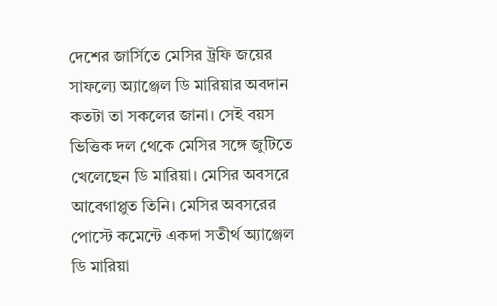দেশের জার্সিতে মেসির ট্রফি জয়ের সাফল্যে অ্যাঞ্জেল ডি মারিয়ার অবদান কতটা তা সকলের জানা। সেই বয়স ভিত্তিক দল থেকে মেসির সঙ্গে জুটিতে খেলেছেন ডি মারিয়া। মেসির অবসরে আবেগাপ্লুত তিনি। মেসির অবসরের পোস্টে কমেন্টে একদা সতীর্থ অ্যাঞ্জেল ডি মারিয়া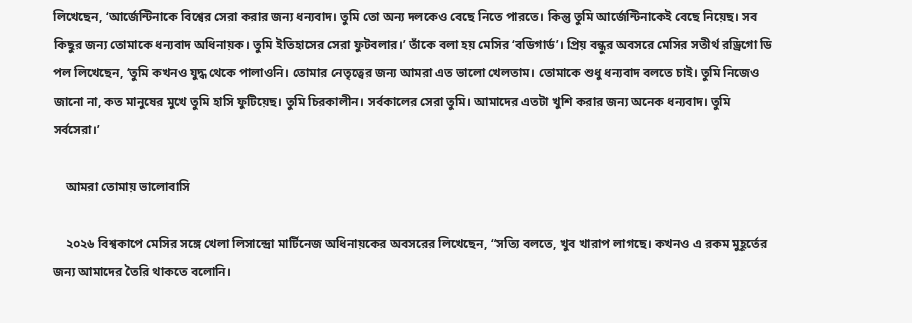লিখেছেন, ‘আর্জেন্টিনাকে বিশ্বের সেরা করার জন্য ধন্যবাদ। তুমি তো অন্য দলকেও বেছে নিতে পারতে। কিন্তু তুমি আর্জেন্টিনাকেই বেছে নিয়েছ। সব কিছুর জন্য তোমাকে ধন্যবাদ অধিনায়ক। তুমি ইতিহাসের সেরা ফুটবলার।’ তাঁকে বলা হয় মেসির ‘বডিগার্ড’। প্রিয় বন্ধুর অবসরে মেসির সতীর্থ রড্রিগো ডি পল লিখেছেন, ‘তুমি কখনও যুদ্ধ থেকে পালাওনি। তোমার নেতৃত্বের জন্য আমরা এত ভালো খেলতাম। তোমাকে শুধু ধন্যবাদ বলতে চাই। তুমি নিজেও জানো না, কত মানুষের মুখে তুমি হাসি ফুটিয়েছ। তুমি চিরকালীন। সর্বকালের সেরা তুমি। আমাদের এতটা খুশি করার জন্য অনেক ধন্যবাদ। তুমি সর্বসেরা।’

    আমরা তোমায় ভালোবাসি

    ২০২৬ বিশ্বকাপে মেসির সঙ্গে খেলা লিসান্দ্রো মার্টিনেজ অধিনায়কের অবসরের লিখেছেন, “সত্যি বলতে, খুব খারাপ লাগছে। কখনও এ রকম মুহূর্তের জন্য আমাদের তৈরি থাকতে বলোনি।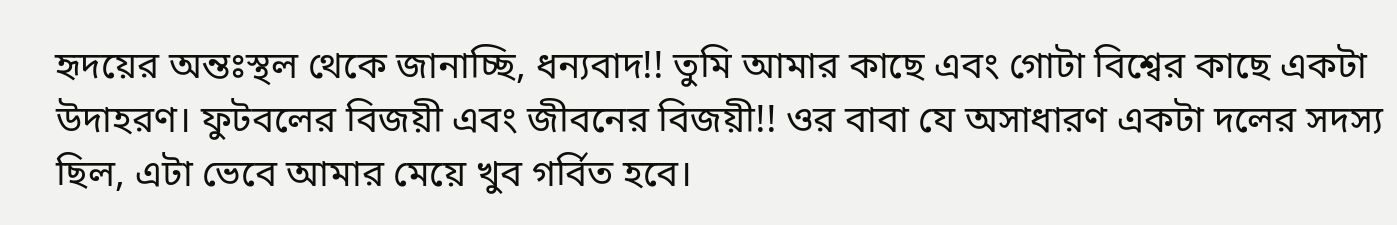হৃদয়ের অন্তঃস্থল থেকে জানাচ্ছি, ধন্যবাদ!! তুমি আমার কাছে এবং গোটা বিশ্বের কাছে একটা উদাহরণ। ফুটবলের বিজয়ী এবং জীবনের বিজয়ী!! ওর বাবা যে অসাধারণ একটা দলের সদস্য ছিল, এটা ভেবে আমার মেয়ে খুব গর্বিত হবে।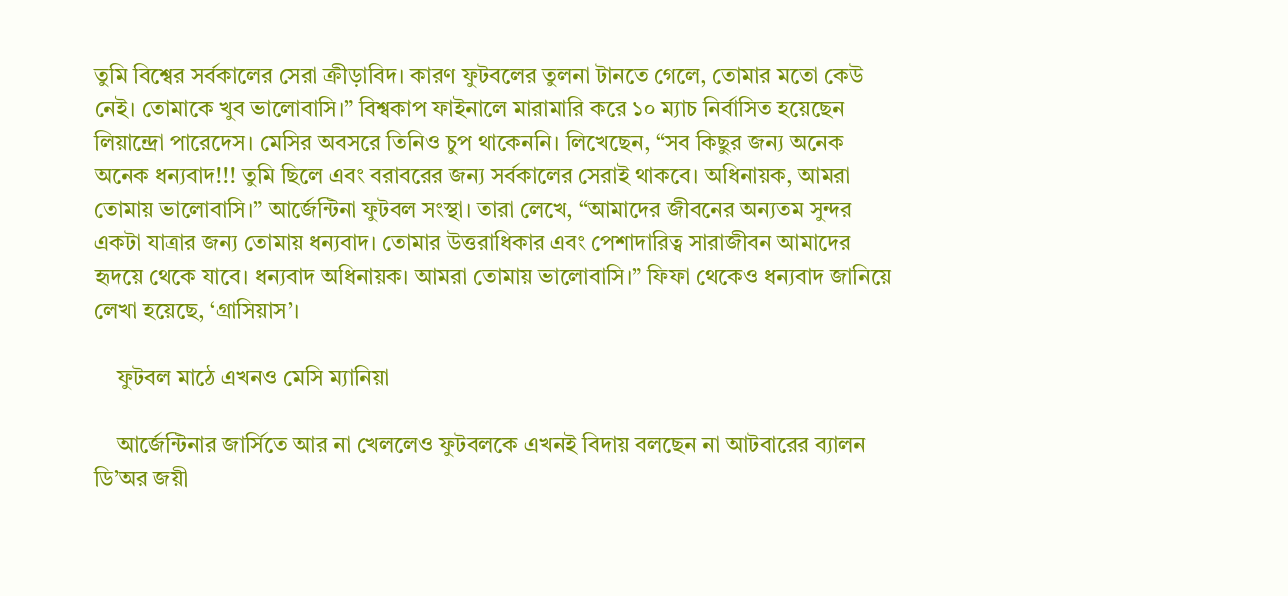তুমি বিশ্বের সর্বকালের সেরা ক্রীড়াবিদ। কারণ ফুটবলের তুলনা টানতে গেলে, তোমার মতো কেউ নেই। তোমাকে খুব ভালোবাসি।” বিশ্বকাপ ফাইনালে মারামারি করে ১০ ম্যাচ নির্বাসিত হয়েছেন লিয়ান্দ্রো পারেদেস। মেসির অবসরে তিনিও চুপ থাকেননি। লিখেছেন, “সব কিছুর জন্য অনেক অনেক ধন্যবাদ!!! তুমি ছিলে এবং বরাবরের জন্য সর্বকালের সেরাই থাকবে। অধিনায়ক, আমরা তোমায় ভালোবাসি।” আর্জেন্টিনা ফুটবল সংস্থা। তারা লেখে, “আমাদের জীবনের অন্যতম সুন্দর একটা যাত্রার জন্য তোমায় ধন্যবাদ। তোমার উত্তরাধিকার এবং পেশাদারিত্ব সারাজীবন আমাদের হৃদয়ে থেকে যাবে। ধন্যবাদ অধিনায়ক। আমরা তোমায় ভালোবাসি।” ফিফা থেকেও ধন্যবাদ জানিয়ে লেখা হয়েছে, ‘গ্রাসিয়াস’।

    ফুটবল মাঠে এখনও মেসি ম্যানিয়া

    আর্জেন্টিনার জার্সিতে আর না খেললেও ফুটবলকে এখনই বিদায় বলছেন না আটবারের ব্যালন ডি’অর জয়ী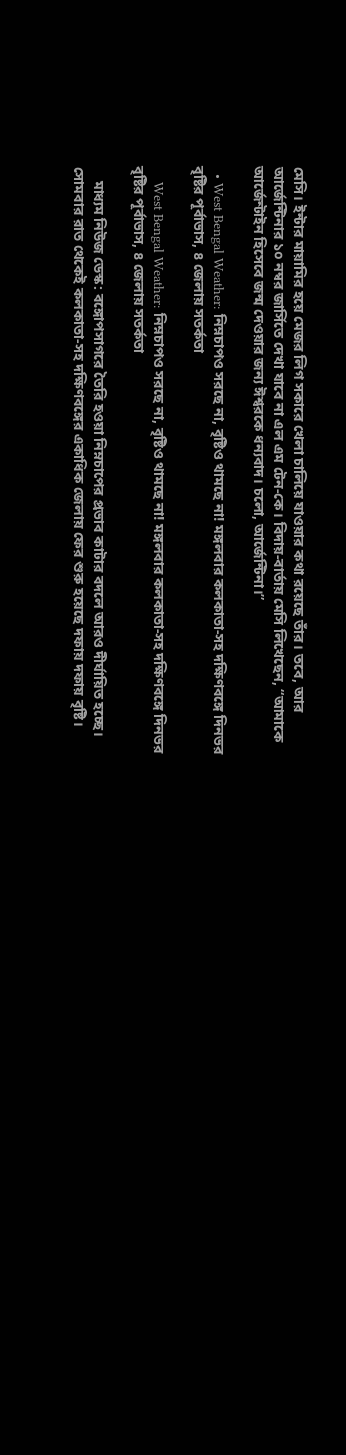মেসি। ইন্টার মায়ামির হয়ে মেজর লিগ সকারে খেলা চালিয়ে যাওয়ার কথা রয়েছে তাঁর। তবে, আর আর্জেন্টিনার ১০ নম্বর জার্সিতে দেখা যাবে না এল এম টেন-কে। বিদায়-বার্তায় মেসি লিখেছেন, “আমাকে আর্জেন্টাইন হিসেবে জন্ম দেওয়ার জন্য ঈশ্বরকে ধন্যবাদ। চলো, আর্জেন্টিনা।”

  • West Bengal Weather: নিম্নচাপও সরছে না, বৃষ্টিও থামছে না! মঙ্গলবার কলকাতা-সহ দক্ষিণবঙ্গে দিনভর বৃষ্টির পূর্বাভাস, ৪ জেলায় সতর্কতা

    West Bengal Weather: নিম্নচাপও সরছে না, বৃষ্টিও থামছে না! মঙ্গলবার কলকাতা-সহ দক্ষিণবঙ্গে দিনভর বৃষ্টির পূর্বাভাস, ৪ জেলায় সতর্কতা

    মাধ্যম নিউজ ডেস্ক: বঙ্গোপসাগরে তৈরি হওয়া নিম্নচাপের প্রভাব কাটার বদলে আরও দীর্ঘায়িত হচ্ছে। সোমবার রাত থেকেই কলকাতা-সহ দক্ষিণবঙ্গের একাধিক জেলায় ফের শুরু হয়েছে দফায় দফায় বৃষ্টি।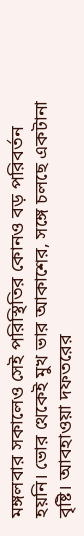মঙ্গলবার সকালেও সেই পরিস্থিতির কোনও বড় পরিবর্তন হয়নি। ভোর থেকেই মুখ ভার আকাশের, সঙ্গে চলছে একটানা বৃষ্টি। আবহাওয়া দফতরের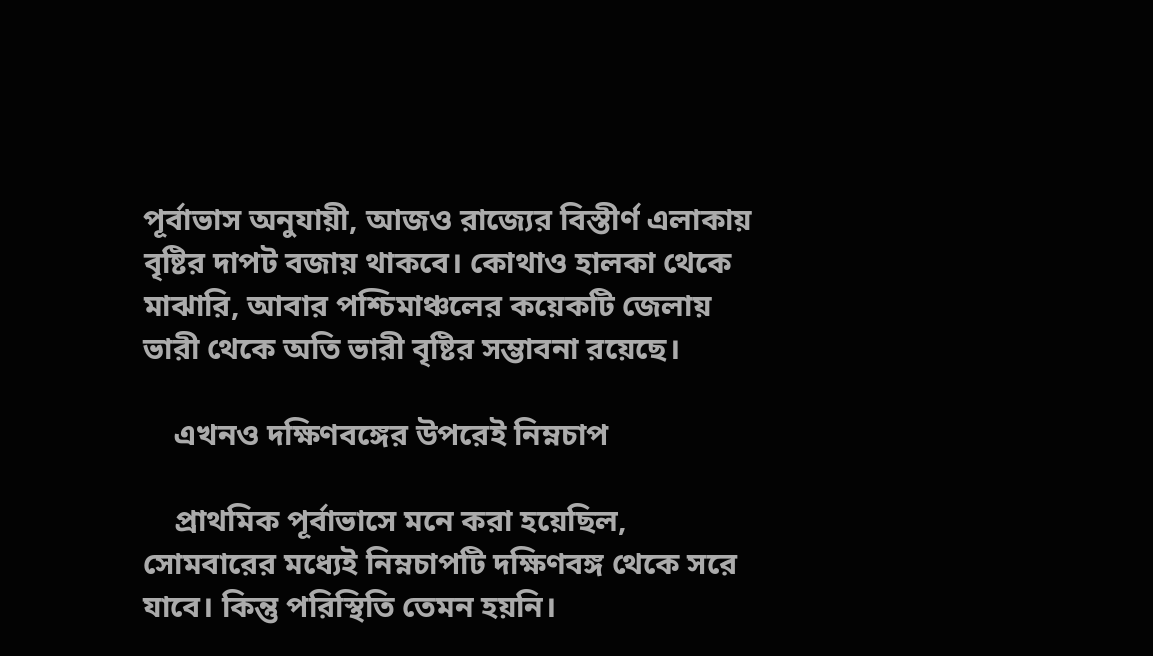পূর্বাভাস অনুযায়ী, আজও রাজ্যের বিস্তীর্ণ এলাকায় বৃষ্টির দাপট বজায় থাকবে। কোথাও হালকা থেকে মাঝারি, আবার পশ্চিমাঞ্চলের কয়েকটি জেলায় ভারী থেকে অতি ভারী বৃষ্টির সম্ভাবনা রয়েছে।

    এখনও দক্ষিণবঙ্গের উপরেই নিম্নচাপ

    প্রাথমিক পূর্বাভাসে মনে করা হয়েছিল, সোমবারের মধ্যেই নিম্নচাপটি দক্ষিণবঙ্গ থেকে সরে যাবে। কিন্তু পরিস্থিতি তেমন হয়নি।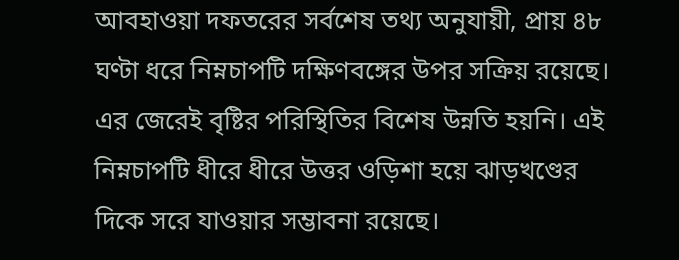আবহাওয়া দফতরের সর্বশেষ তথ্য অনুযায়ী, প্রায় ৪৮ ঘণ্টা ধরে নিম্নচাপটি দক্ষিণবঙ্গের উপর সক্রিয় রয়েছে। এর জেরেই বৃষ্টির পরিস্থিতির বিশেষ উন্নতি হয়নি। এই নিম্নচাপটি ধীরে ধীরে উত্তর ওড়িশা হয়ে ঝাড়খণ্ডের দিকে সরে যাওয়ার সম্ভাবনা রয়েছে।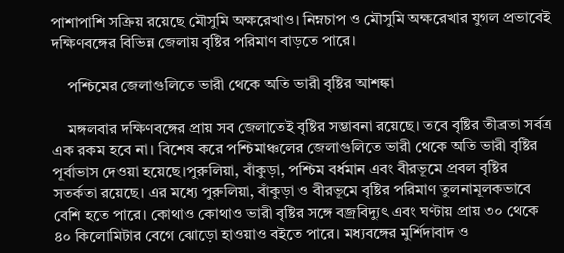পাশাপাশি সক্রিয় রয়েছে মৌসুমি অক্ষরেখাও। নিম্নচাপ ও মৌসুমি অক্ষরেখার যুগল প্রভাবেই দক্ষিণবঙ্গের বিভিন্ন জেলায় বৃষ্টির পরিমাণ বাড়তে পারে।

    পশ্চিমের জেলাগুলিতে ভারী থেকে অতি ভারী বৃষ্টির আশঙ্কা

    মঙ্গলবার দক্ষিণবঙ্গের প্রায় সব জেলাতেই বৃষ্টির সম্ভাবনা রয়েছে। তবে বৃষ্টির তীব্রতা সর্বত্র এক রকম হবে না। বিশেষ করে পশ্চিমাঞ্চলের জেলাগুলিতে ভারী থেকে অতি ভারী বৃষ্টির পূর্বাভাস দেওয়া হয়েছে।পুরুলিয়া, বাঁকুড়া, পশ্চিম বর্ধমান এবং বীরভূমে প্রবল বৃষ্টির সতর্কতা রয়েছে। এর মধ্যে পুরুলিয়া, বাঁকুড়া ও বীরভূমে বৃষ্টির পরিমাণ তুলনামূলকভাবে বেশি হতে পারে। কোথাও কোথাও ভারী বৃষ্টির সঙ্গে বজ্রবিদ্যুৎ এবং ঘণ্টায় প্রায় ৩০ থেকে ৪০ কিলোমিটার বেগে ঝোড়ো হাওয়াও বইতে পারে। মধ্যবঙ্গের মুর্শিদাবাদ ও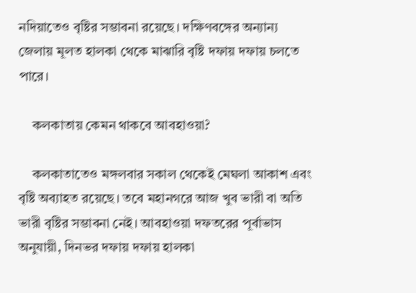নদিয়াতেও বৃষ্টির সম্ভাবনা রয়েছে। দক্ষিণবঙ্গের অন্যান্য জেলায় মূলত হালকা থেকে মাঝারি বৃষ্টি দফায় দফায় চলতে পারে।

    কলকাতায় কেমন থাকবে আবহাওয়া?

    কলকাতাতেও মঙ্গলবার সকাল থেকেই মেঘলা আকাশ এবং বৃষ্টি অব্যাহত রয়েছে। তবে মহানগরে আজ খুব ভারী বা অতি ভারী বৃষ্টির সম্ভাবনা নেই। আবহাওয়া দফতরের পূর্বাভাস অনুযায়ী, দিনভর দফায় দফায় হালকা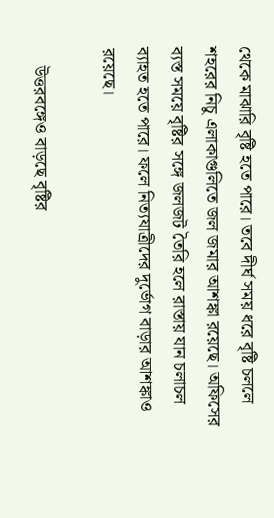থেকে মাঝারি বৃষ্টি হতে পারে। তবে দীর্ঘ সময় ধরে বৃষ্টি চললে শহরের নিচু এলাকাগুলিতে জল জমার আশঙ্কা রয়েছে। অফিসের ব্যস্ত সময়ে বৃষ্টির সঙ্গে জলজট তৈরি হলে রাস্তায় যান চলাচল ব্যাহত হতে পারে। ফলে নিত্যযাত্রীদের দুর্ভোগ বাড়ার আশঙ্কাও রয়েছে।

    উত্তরবঙ্গেও বাড়ছে বৃষ্টির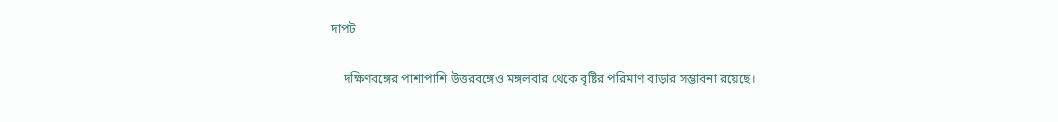দাপট

    দক্ষিণবঙ্গের পাশাপাশি উত্তরবঙ্গেও মঙ্গলবার থেকে বৃষ্টির পরিমাণ বাড়ার সম্ভাবনা রয়েছে।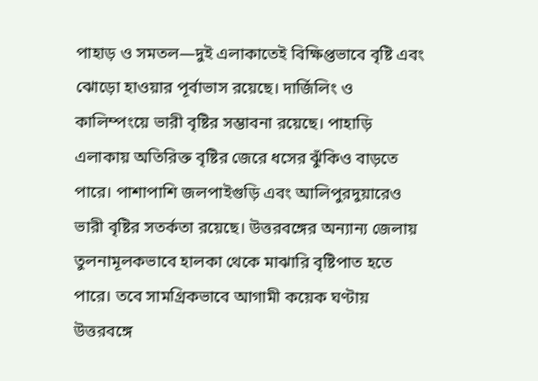পাহাড় ও সমতল—দুই এলাকাতেই বিক্ষিপ্তভাবে বৃষ্টি এবং ঝোড়ো হাওয়ার পূর্বাভাস রয়েছে। দার্জিলিং ও কালিম্পংয়ে ভারী বৃষ্টির সম্ভাবনা রয়েছে। পাহাড়ি এলাকায় অতিরিক্ত বৃষ্টির জেরে ধসের ঝুঁকিও বাড়তে পারে। পাশাপাশি জলপাইগুড়ি এবং আলিপুরদুয়ারেও ভারী বৃষ্টির সতর্কতা রয়েছে। উত্তরবঙ্গের অন্যান্য জেলায় তুলনামূলকভাবে হালকা থেকে মাঝারি বৃষ্টিপাত হতে পারে। তবে সামগ্রিকভাবে আগামী কয়েক ঘণ্টায় উত্তরবঙ্গে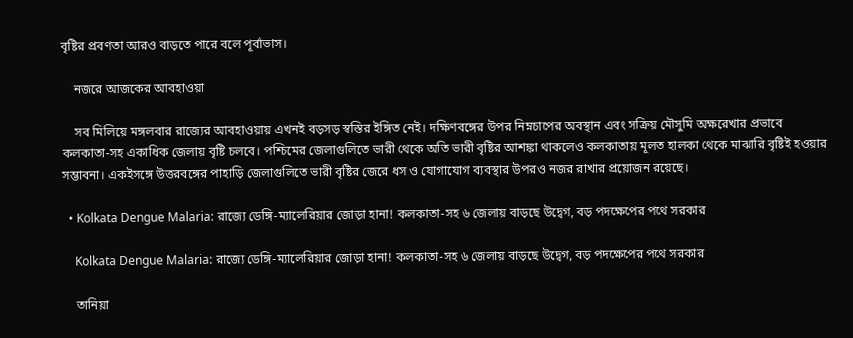বৃষ্টির প্রবণতা আরও বাড়তে পারে বলে পূর্বাভাস।

    নজরে আজকের আবহাওয়া

    সব মিলিয়ে মঙ্গলবার রাজ্যের আবহাওয়ায় এখনই বড়সড় স্বস্তির ইঙ্গিত নেই। দক্ষিণবঙ্গের উপর নিম্নচাপের অবস্থান এবং সক্রিয় মৌসুমি অক্ষরেখার প্রভাবে কলকাতা-সহ একাধিক জেলায় বৃষ্টি চলবে। পশ্চিমের জেলাগুলিতে ভারী থেকে অতি ভারী বৃষ্টির আশঙ্কা থাকলেও কলকাতায় মূলত হালকা থেকে মাঝারি বৃষ্টিই হওয়ার সম্ভাবনা। একইসঙ্গে উত্তরবঙ্গের পাহাড়ি জেলাগুলিতে ভারী বৃষ্টির জেরে ধস ও যোগাযোগ ব্যবস্থার উপরও নজর রাখার প্রয়োজন রয়েছে।

  • Kolkata Dengue Malaria: রাজ্যে ডেঙ্গি-ম্যালেরিয়ার জোড়া হানা! কলকাতা-সহ ৬ জেলায় বাড়ছে উদ্বেগ, বড় পদক্ষেপের পথে সরকার

    Kolkata Dengue Malaria: রাজ্যে ডেঙ্গি-ম্যালেরিয়ার জোড়া হানা! কলকাতা-সহ ৬ জেলায় বাড়ছে উদ্বেগ, বড় পদক্ষেপের পথে সরকার

    তানিয়া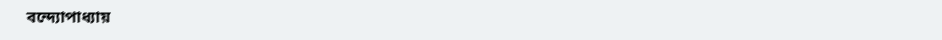বন্দ্যোপাধ্যায়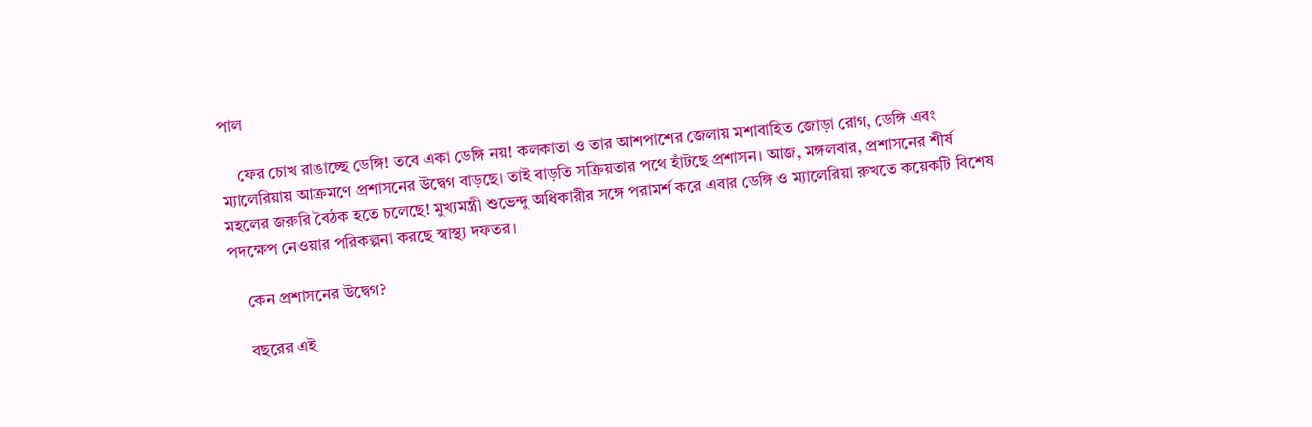পাল

    ফের চোখ রাঙাচ্ছে ডেঙ্গি! তবে একা ডেঙ্গি নয়! কলকাতা ও তার আশপাশের জেলায় মশাবাহিত জোড়া রোগ, ডেঙ্গি এবং ম্যালেরিয়ায় আক্রমণে প্রশাসনের উদ্বেগ বাড়ছে। তাই বাড়তি সক্রিয়তার পথে হাঁটছে প্রশাসন। আজ, মঙ্গলবার, প্রশাসনের শীর্ষ মহলের জরুরি বৈঠক হতে চলেছে! মুখ্যমন্ত্রী শুভেন্দু অধিকারীর সঙ্গে পরামর্শ করে এবার ডেঙ্গি ও ম্যালেরিয়া রুখতে কয়েকটি বিশেষ পদক্ষেপ নেওয়ার পরিকল্পনা করছে স্বাস্থ্য দফতর।

    কেন প্রশাসনের উদ্বেগ?

    বছরের এই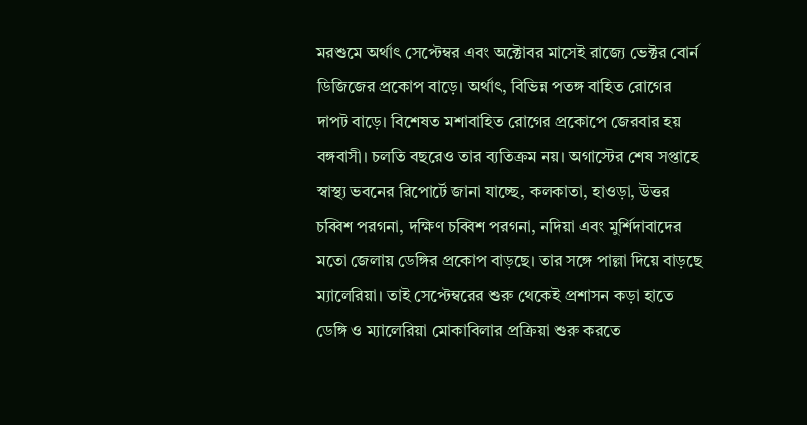মরশুমে অর্থাৎ সেপ্টেম্বর এবং অক্টোবর মাসেই রাজ্যে ভেক্টর বোর্ন ডিজিজের প্রকোপ বাড়ে। অর্থাৎ, বিভিন্ন পতঙ্গ বাহিত রোগের দাপট বাড়ে। বিশেষত মশাবাহিত রোগের প্রকোপে জেরবার হয় বঙ্গবাসী। চলতি বছরেও তার ব্যতিক্রম নয়। অগাস্টের শেষ সপ্তাহে স্বাস্থ্য ভবনের রিপোর্টে জানা যাচ্ছে, কলকাতা, হাওড়া, উত্তর চব্বিশ পরগনা, দক্ষিণ চব্বিশ পরগনা, নদিয়া এবং মুর্শিদাবাদের মতো জেলায় ডেঙ্গির প্রকোপ বাড়ছে। তার সঙ্গে পাল্লা দিয়ে বাড়ছে ম্যালেরিয়া। তাই সেপ্টেম্বরের শুরু থেকেই প্রশাসন কড়া হাতে ডেঙ্গি ও ম্যালেরিয়া মোকাবিলার প্রক্রিয়া শুরু করতে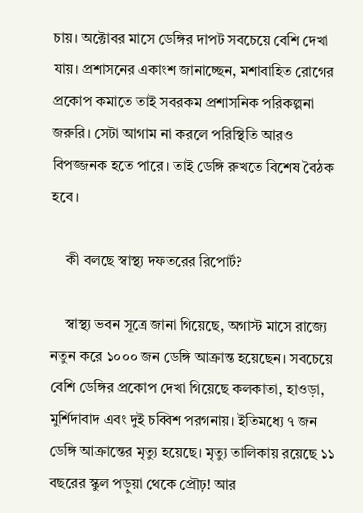চায়। অক্টোবর মাসে ডেঙ্গির দাপট সবচেয়ে বেশি দেখা যায়। প্রশাসনের একাংশ জানাচ্ছেন, মশাবাহিত রোগের প্রকোপ কমাতে তাই সবরকম প্রশাসনিক পরিকল্পনা জরুরি। সেটা আগাম না করলে পরিস্থিতি আরও বিপজ্জনক হতে পারে। তাই ডেঙ্গি রুখতে বিশেষ বৈঠক হবে।

    কী বলছে স্বাস্থ্য দফতরের রিপোর্ট?

    স্বাস্থ্য ভবন সূত্রে জানা গিয়েছে, অগাস্ট মাসে রাজ্যে নতুন করে ১০০০ জন ডেঙ্গি আক্রান্ত হয়েছেন। সবচেয়ে বেশি ডেঙ্গির প্রকোপ দেখা গিয়েছে কলকাতা, হাওড়া, মুর্শিদাবাদ এবং দুই চব্বিশ পরগনায়। ইতিমধ্যে ৭ জন ডেঙ্গি আক্রান্তের মৃত্যু হয়েছে। মৃত্যু তালিকায় রয়েছে ১১ বছরের স্কুল পড়ুয়া থেকে প্রৌঢ়! আর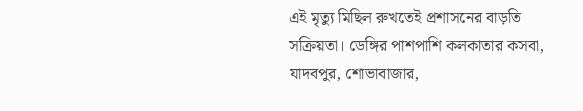এই মৃত্যু মিছিল রুখতেই প্রশাসনের বাড়তি সক্রিয়তা। ডেঙ্গির পাশপাশি কলকাতার কসবা, যাদবপুর, শোভাবাজার,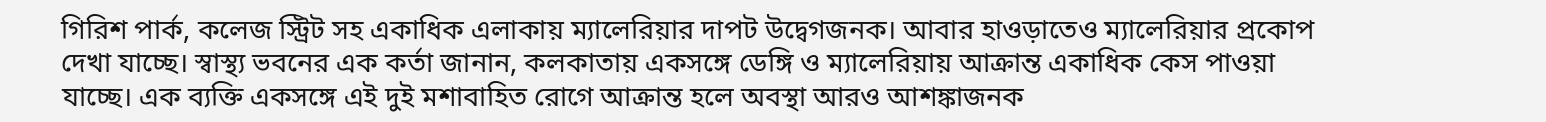গিরিশ পার্ক, কলেজ স্ট্রিট সহ একাধিক এলাকায় ম্যালেরিয়ার দাপট উদ্বেগজনক। আবার হাওড়াতেও ম্যালেরিয়ার প্রকোপ দেখা যাচ্ছে। স্বাস্থ্য ভবনের এক কর্তা জানান, কলকাতায় একসঙ্গে ডেঙ্গি ও ম্যালেরিয়ায় আক্রান্ত একাধিক কেস পাওয়া যাচ্ছে। এক ব্যক্তি একসঙ্গে এই দুই মশাবাহিত রোগে আক্রান্ত হলে অবস্থা আরও আশঙ্কাজনক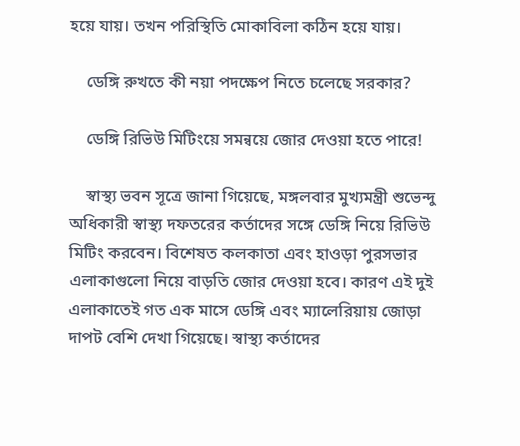হয়ে যায়। তখন পরিস্থিতি মোকাবিলা কঠিন হয়ে যায়।

    ডেঙ্গি রুখতে কী নয়া পদক্ষেপ নিতে চলেছে সরকার?

    ডেঙ্গি রিভিউ মিটিংয়ে সমন্বয়ে জোর দেওয়া হতে পারে!

    স্বাস্থ্য ভবন সূত্রে জানা গিয়েছে, মঙ্গলবার মুখ্যমন্ত্রী শুভেন্দু অধিকারী স্বাস্থ্য দফতরের কর্তাদের সঙ্গে ডেঙ্গি নিয়ে রিভিউ মিটিং করবেন। বিশেষত কলকাতা এবং হাওড়া পুরসভার এলাকাগুলো নিয়ে বাড়তি জোর দেওয়া হবে। কারণ এই দুই এলাকাতেই গত এক মাসে ডেঙ্গি এবং ম্যালেরিয়ায় জোড়া দাপট বেশি দেখা গিয়েছে। স্বাস্থ্য কর্তাদের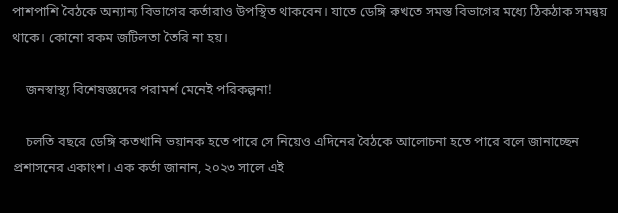পাশপাশি বৈঠকে অন্যান্য বিভাগের কর্তারাও উপস্থিত থাকবেন। যাতে ডেঙ্গি রুখতে সমস্ত বিভাগের মধ্যে ঠিকঠাক সমন্বয় থাকে। কোনো রকম জটিলতা তৈরি না হয়‌।

    জনস্বাস্থ্য বিশেষজ্ঞদের পরামর্শ মেনেই পরিকল্পনা!

    চলতি বছরে ডেঙ্গি কতখানি ভয়ানক হতে পারে সে নিয়েও এদিনের বৈঠকে আলোচনা হতে পারে বলে জানাচ্ছেন প্রশাসনের একাংশ। এক কর্তা জানান, ২০২৩ সালে এই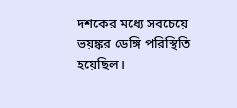দশকের মধ্যে সবচেয়ে ভয়ঙ্কর ডেঙ্গি পরিস্থিতি হয়েছিল।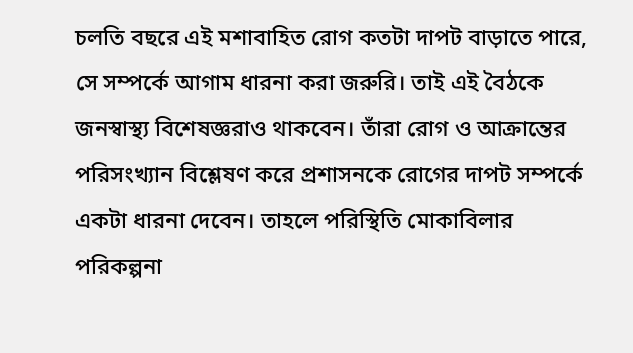চলতি বছরে এই মশাবাহিত রোগ কতটা দাপট বাড়াতে পারে, সে সম্পর্কে আগাম ধারনা করা জরুরি। তাই এই বৈঠকে জনস্বাস্থ্য বিশেষজ্ঞরাও থাকবেন। তাঁরা রোগ ও আক্রান্তের পরিসংখ্যান বিশ্লেষণ করে প্রশাসনকে রোগের দাপট সম্পর্কে একটা ধারনা দেবেন। তাহলে পরিস্থিতি মোকাবিলার পরিকল্পনা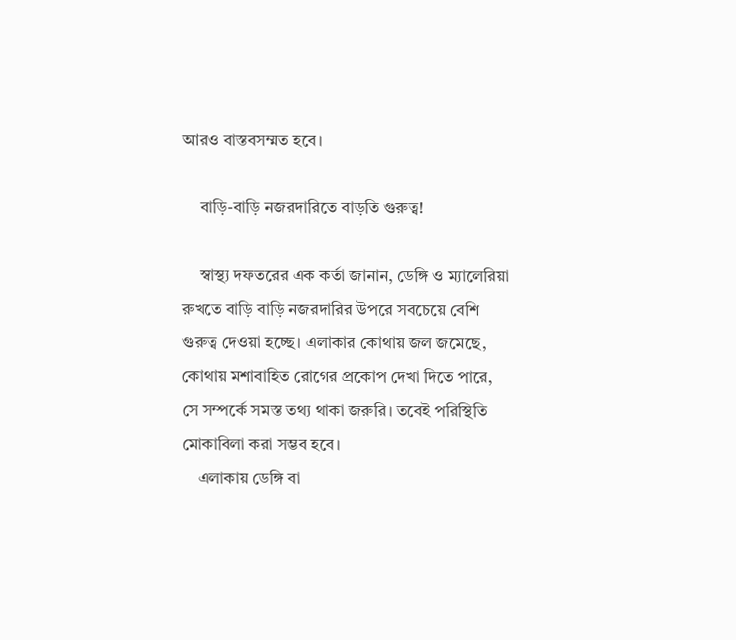আরও বাস্তবসম্মত হবে।

    বাড়ি-বাড়ি নজরদারিতে বাড়তি গুরুত্ব!

    স্বাস্থ্য দফতরের এক কর্তা জানান, ডেঙ্গি ও ম্যালেরিয়া রুখতে বাড়ি বাড়ি নজরদারির উপরে সবচেয়ে বেশি গুরুত্ব দেওয়া হচ্ছে। এলাকার কোথায় জল জমেছে, কোথায় মশাবাহিত রোগের প্রকোপ দেখা দিতে পারে, সে সম্পর্কে সমস্ত তথ্য থাকা জরুরি। তবেই পরিস্থিতি মোকাবিলা করা সম্ভব হবে।
    এলাকায় ডেঙ্গি বা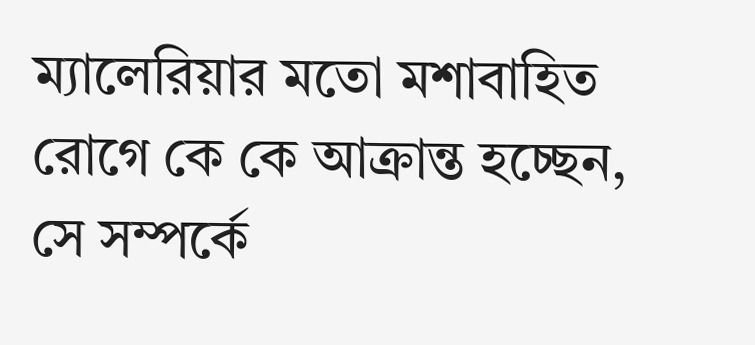ম্যালেরিয়ার মতো মশাবাহিত রোগে কে কে আক্রান্ত হচ্ছেন, সে সম্পর্কে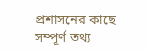প্রশাসনের কাছে সম্পূর্ণ তথ্য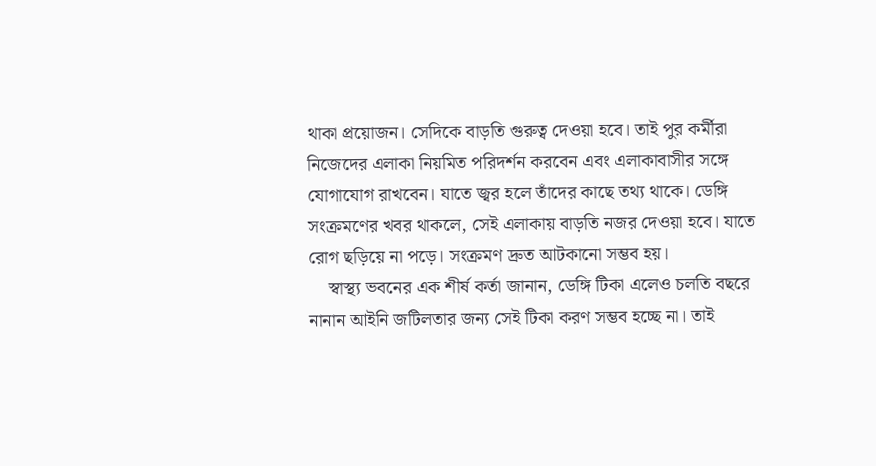থাকা প্রয়োজন। সেদিকে বাড়তি গুরুত্ব দেওয়া হবে। তাই পুর কর্মীরা নিজেদের এলাকা নিয়মিত পরিদর্শন করবেন এবং এলাকাবাসীর সঙ্গে যোগাযোগ রাখবেন। যাতে জ্বর হলে তাঁদের কাছে তথ্য থাকে। ডেঙ্গি সংক্রমণের খবর থাকলে, সেই এলাকায় বাড়তি নজর দেওয়া হবে। যাতে রোগ ছড়িয়ে না পড়ে। সংক্রমণ দ্রুত আটকানো সম্ভব হয়।
    স্বাস্থ্য ভবনের এক শীর্ষ কর্তা জানান, ডেঙ্গি টিকা এলেও চলতি বছরে নানান আইনি জটিলতার জন্য সেই টিকা করণ সম্ভব হচ্ছে না। তাই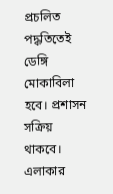প্রচলিত পদ্ধতিতেই ডেঙ্গি মোকাবিলা হবে। প্রশাসন সক্রিয় থাকবে। এলাকার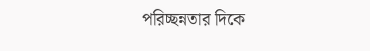পরিচ্ছন্নতার দিকে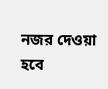নজর দেওয়া হবে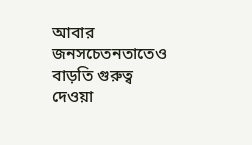আবার জনসচেতনতাতেও বাড়তি গুরুত্ব দেওয়া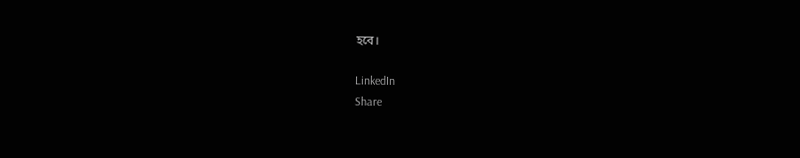হবে।

LinkedIn
Share